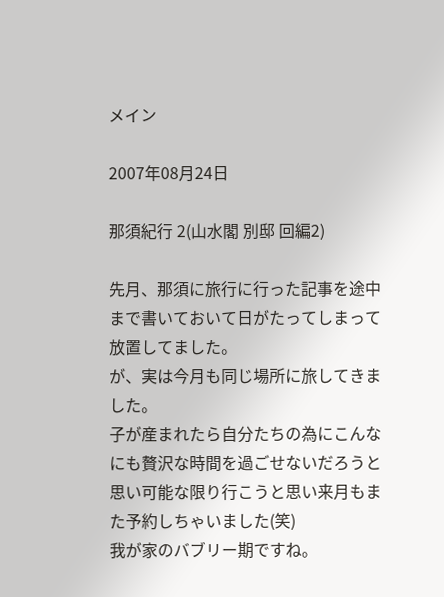メイン

2007年08月24日

那須紀行 2(山水閣 別邸 回編2)

先月、那須に旅行に行った記事を途中まで書いておいて日がたってしまって放置してました。
が、実は今月も同じ場所に旅してきました。
子が産まれたら自分たちの為にこんなにも贅沢な時間を過ごせないだろうと思い可能な限り行こうと思い来月もまた予約しちゃいました(笑)
我が家のバブリー期ですね。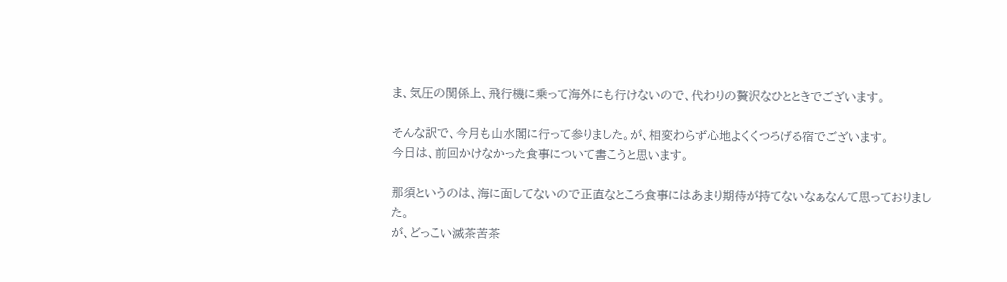ま、気圧の関係上、飛行機に乗って海外にも行けないので、代わりの贅沢なひとときでございます。

そんな訳で、今月も山水閣に行って参りました。が、相変わらず心地よくくつろげる宿でございます。
今日は、前回かけなかった食事について書こうと思います。

那須というのは、海に面してないので正直なところ食事にはあまり期待が持てないなぁなんて思っておりました。
が、どっこい滅茶苦茶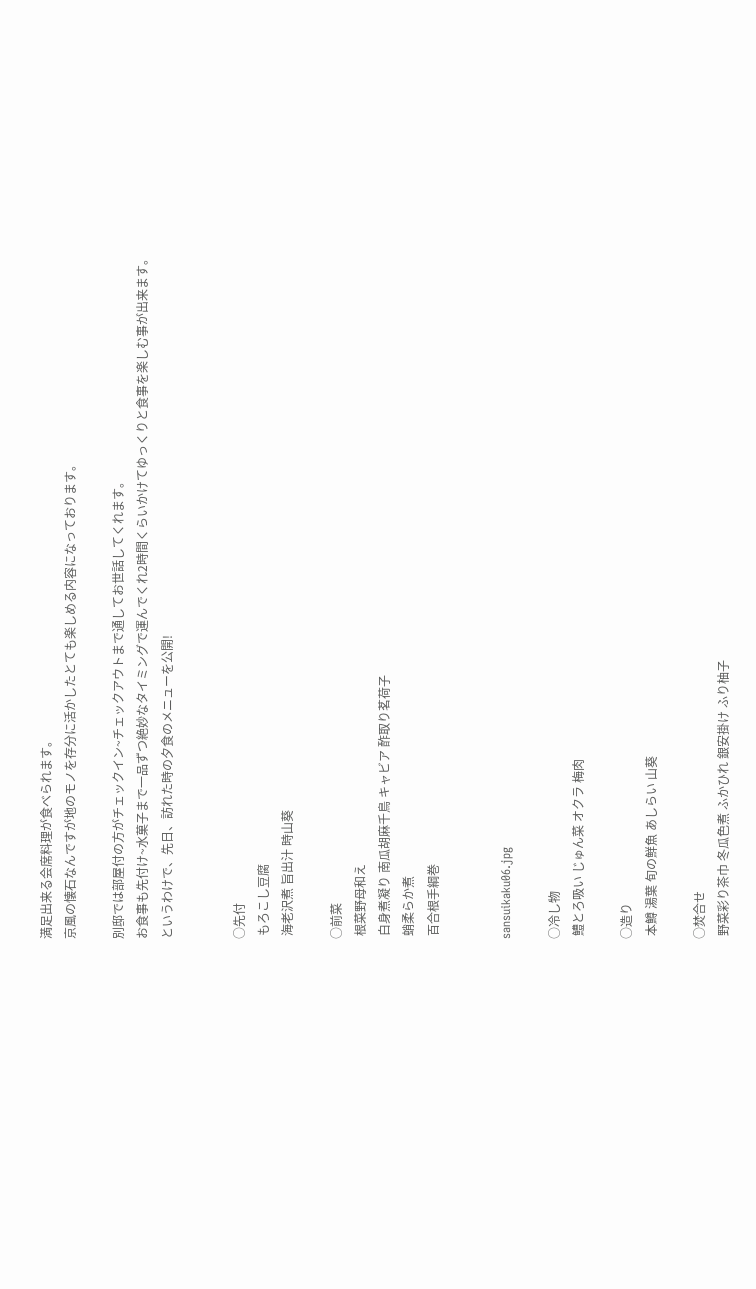満足出来る会席料理が食べられます。
京風の懐石なんですが地のモノを存分に活かしたとても楽しめる内容になっております。

別邸では部屋付の方がチェックイン~チェックアウトまで通してお世話してくれます。
お食事も先付け~水菓子まで一品ずつ絶妙なタイミングで運んでくれ2時間くらいかけてゆっくりと食事を楽しむ事が出来ます。
というわけで、先日、訪れた時の夕食のメニューを公開!


○先付
 もろこし豆腐
 海老沢煮 旨出汁 時山葵

○前菜
 根菜野母和え
 白身煮凝り 南瓜胡麻千鳥 キャビア 酢取り茗荷子
 蛸柔らか煮
 百合根手綱巻


sansuikaku06.jpg

○冷し物
 鱧とろ吸い じゅん菜 オクラ 梅肉

○造り
 本鱒 湯葉 旬の鮮魚 あしらい 山葵

○焚合せ
 野菜彩り茶巾 冬瓜色煮 ふかひれ 銀安掛け ふり柚子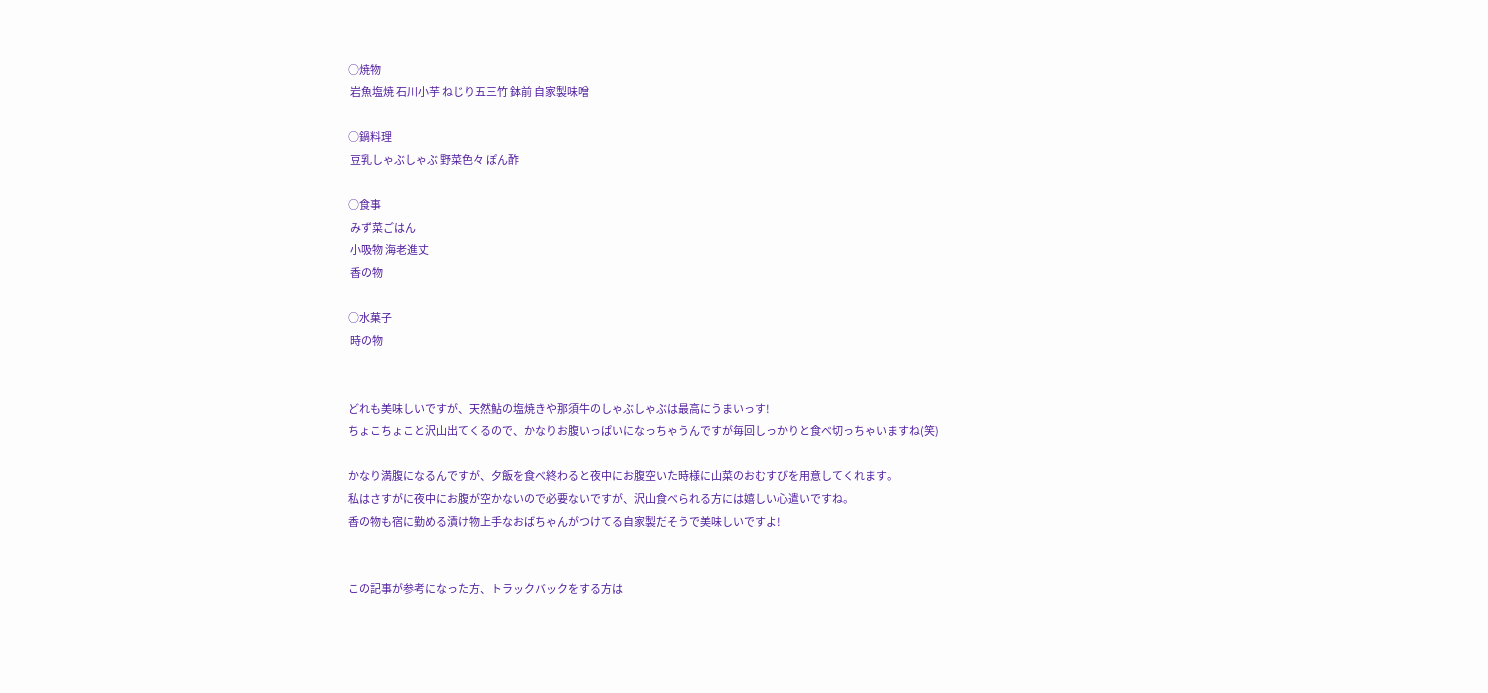○焼物
 岩魚塩焼 石川小芋 ねじり五三竹 鉢前 自家製味噌

○鍋料理
 豆乳しゃぶしゃぶ 野菜色々 ぽん酢

○食事
 みず菜ごはん
 小吸物 海老進丈
 香の物

○水菓子
 時の物


どれも美味しいですが、天然鮎の塩焼きや那須牛のしゃぶしゃぶは最高にうまいっす!
ちょこちょこと沢山出てくるので、かなりお腹いっぱいになっちゃうんですが毎回しっかりと食べ切っちゃいますね(笑)

かなり満腹になるんですが、夕飯を食べ終わると夜中にお腹空いた時様に山菜のおむすびを用意してくれます。
私はさすがに夜中にお腹が空かないので必要ないですが、沢山食べられる方には嬉しい心遣いですね。
香の物も宿に勤める漬け物上手なおばちゃんがつけてる自家製だそうで美味しいですよ!


この記事が参考になった方、トラックバックをする方は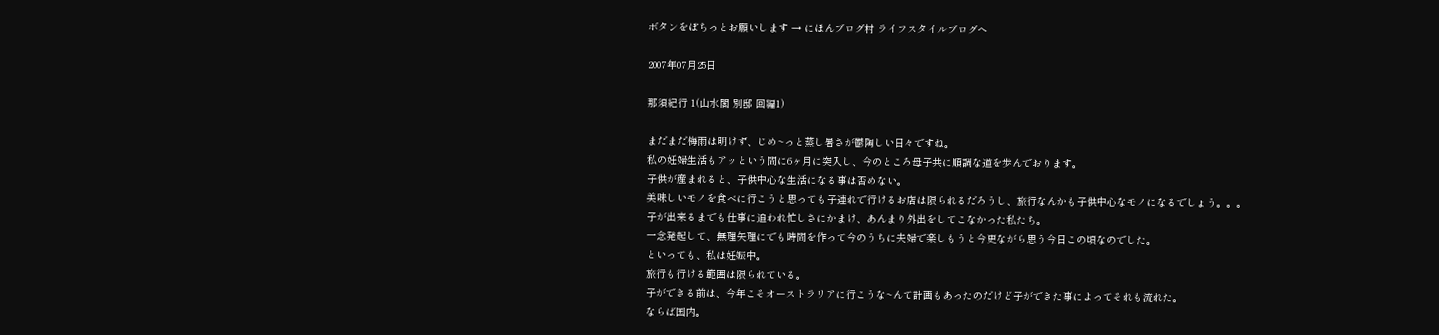ボタンをぽちっとお願いします → にほんブログ村 ライフスタイルブログへ

2007年07月25日

那須紀行 1(山水閣 別邸 回編1)

まだまだ梅雨は明けず、じめ~っと蒸し暑さが鬱陶しい日々ですね。
私の妊婦生活もアッという間に6ヶ月に突入し、今のところ母子共に順調な道を歩んでおります。
子供が産まれると、子供中心な生活になる事は否めない。
美味しいモノを食べに行こうと思っても子連れで行けるお店は限られるだろうし、旅行なんかも子供中心なモノになるでしょう。。。
子が出来るまでも仕事に追われ忙しさにかまけ、あんまり外出をしてこなかった私たち。
一念発起して、無理矢理にでも時間を作って今のうちに夫婦で楽しもうと今更ながら思う今日この頃なのでした。
といっても、私は妊娠中。
旅行も行ける範囲は限られている。
子ができる前は、今年こそオーストラリアに行こうな~んて計画もあったのだけど子ができた事によってそれも流れた。
ならば国内。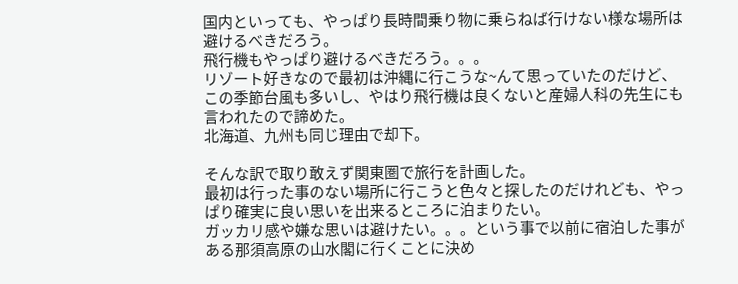国内といっても、やっぱり長時間乗り物に乗らねば行けない様な場所は避けるべきだろう。
飛行機もやっぱり避けるべきだろう。。。
リゾート好きなので最初は沖縄に行こうな~んて思っていたのだけど、この季節台風も多いし、やはり飛行機は良くないと産婦人科の先生にも言われたので諦めた。
北海道、九州も同じ理由で却下。

そんな訳で取り敢えず関東圏で旅行を計画した。
最初は行った事のない場所に行こうと色々と探したのだけれども、やっぱり確実に良い思いを出来るところに泊まりたい。
ガッカリ感や嫌な思いは避けたい。。。という事で以前に宿泊した事がある那須高原の山水閣に行くことに決め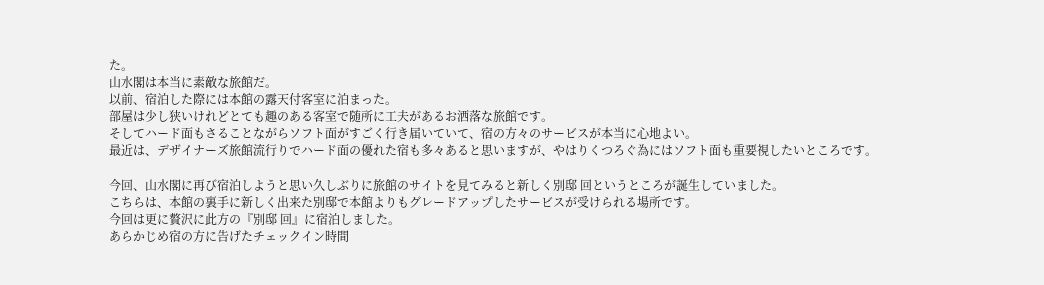た。
山水閣は本当に素敵な旅館だ。
以前、宿泊した際には本館の露天付客室に泊まった。
部屋は少し狭いけれどとても趣のある客室で随所に工夫があるお洒落な旅館です。
そしてハード面もさることながらソフト面がすごく行き届いていて、宿の方々のサービスが本当に心地よい。
最近は、デザイナーズ旅館流行りでハード面の優れた宿も多々あると思いますが、やはりくつろぐ為にはソフト面も重要視したいところです。

今回、山水閣に再び宿泊しようと思い久しぶりに旅館のサイトを見てみると新しく別邸 回というところが誕生していました。
こちらは、本館の裏手に新しく出来た別邸で本館よりもグレードアップしたサービスが受けられる場所です。
今回は更に贅沢に此方の『別邸 回』に宿泊しました。
あらかじめ宿の方に告げたチェックイン時間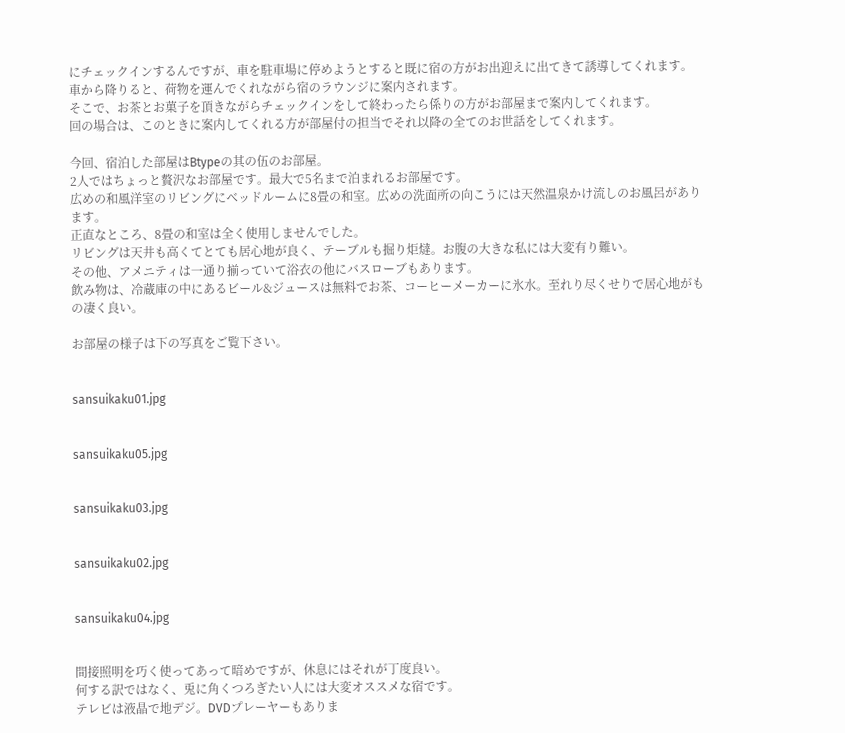にチェックインするんですが、車を駐車場に停めようとすると既に宿の方がお出迎えに出てきて誘導してくれます。
車から降りると、荷物を運んでくれながら宿のラウンジに案内されます。
そこで、お茶とお菓子を頂きながらチェックインをして終わったら係りの方がお部屋まで案内してくれます。
回の場合は、このときに案内してくれる方が部屋付の担当でそれ以降の全てのお世話をしてくれます。

今回、宿泊した部屋はBtypeの其の伍のお部屋。
2人ではちょっと贅沢なお部屋です。最大で5名まで泊まれるお部屋です。
広めの和風洋室のリビングにベッドルームに8畳の和室。広めの洗面所の向こうには天然温泉かけ流しのお風呂があります。
正直なところ、8畳の和室は全く使用しませんでした。
リビングは天井も高くてとても居心地が良く、テーブルも掘り炬燵。お腹の大きな私には大変有り難い。
その他、アメニティは一通り揃っていて浴衣の他にバスローブもあります。
飲み物は、冷蔵庫の中にあるビール&ジュースは無料でお茶、コーヒーメーカーに氷水。至れり尽くせりで居心地がもの凄く良い。

お部屋の様子は下の写真をご覧下さい。


sansuikaku01.jpg


sansuikaku05.jpg


sansuikaku03.jpg


sansuikaku02.jpg


sansuikaku04.jpg


間接照明を巧く使ってあって暗めですが、休息にはそれが丁度良い。
何する訳ではなく、兎に角くつろぎたい人には大変オススメな宿です。
テレビは液晶で地デジ。DVDプレーヤーもありま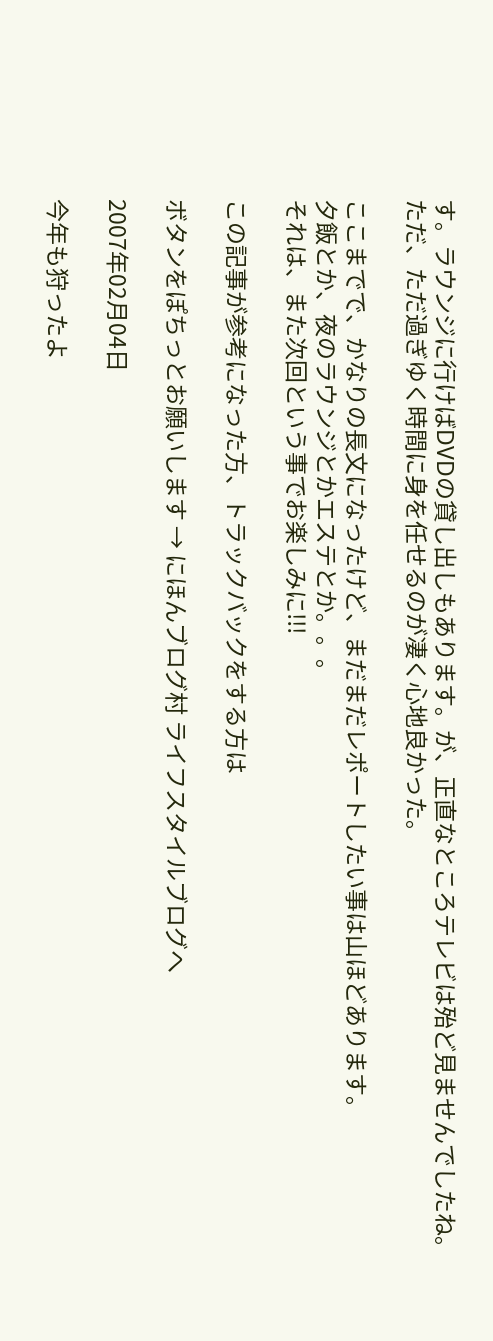す。ラウンジに行けばDVDの貸し出しもあります。が、正直なところテレビは殆ど見ませんでしたね。
ただ、ただ過ぎゆく時間に身を任せるのが凄く心地良かった。

ここまでで、かなりの長文になったけど、まだまだレポートしたい事は山ほどあります。
夕飯とか、夜のラウンジとかエステとか。。。
それは、また次回という事でお楽しみに!!!

この記事が参考になった方、トラックバックをする方は

ボタンをぽちっとお願いします → にほんブログ村 ライフスタイルブログへ

2007年02月04日

今年も狩ったよ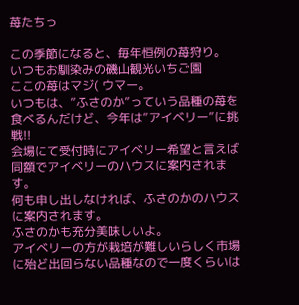苺たちっ

この季節になると、毎年恒例の苺狩り。
いつもお馴染みの磯山観光いちご園
ここの苺はマジ( ウマー。
いつもは、”ふさのか”っていう品種の苺を食べるんだけど、今年は”アイベリー”に挑戦!!
会場にて受付時にアイベリー希望と言えば同額でアイベリーのハウスに案内されます。
何も申し出しなければ、ふさのかのハウスに案内されます。
ふさのかも充分美味しいよ。
アイベリーの方が栽培が難しいらしく市場に殆ど出回らない品種なので一度くらいは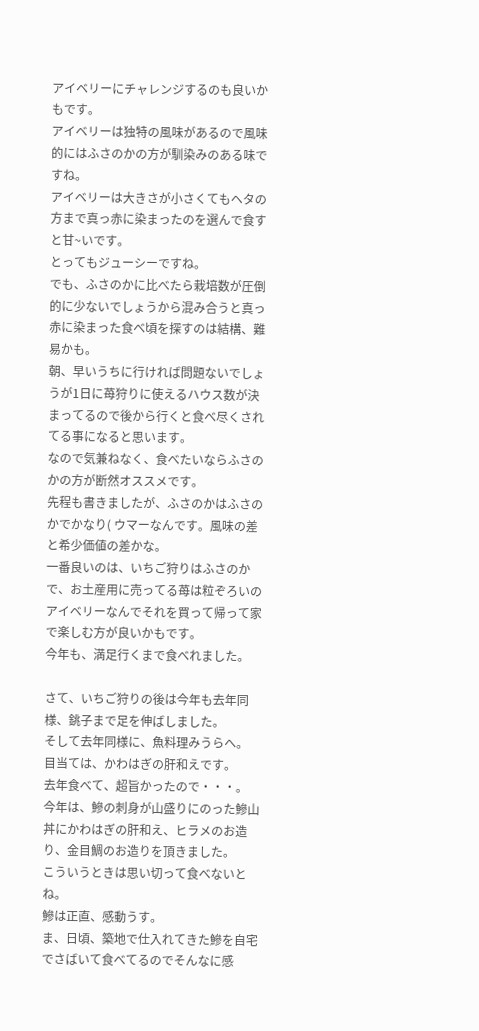アイベリーにチャレンジするのも良いかもです。
アイベリーは独特の風味があるので風味的にはふさのかの方が馴染みのある味ですね。
アイベリーは大きさが小さくてもヘタの方まで真っ赤に染まったのを選んで食すと甘~いです。
とってもジューシーですね。
でも、ふさのかに比べたら栽培数が圧倒的に少ないでしょうから混み合うと真っ赤に染まった食べ頃を探すのは結構、難易かも。
朝、早いうちに行ければ問題ないでしょうが1日に苺狩りに使えるハウス数が決まってるので後から行くと食べ尽くされてる事になると思います。
なので気兼ねなく、食べたいならふさのかの方が断然オススメです。
先程も書きましたが、ふさのかはふさのかでかなり( ウマーなんです。風味の差と希少価値の差かな。
一番良いのは、いちご狩りはふさのかで、お土産用に売ってる苺は粒ぞろいのアイベリーなんでそれを買って帰って家で楽しむ方が良いかもです。
今年も、満足行くまで食べれました。

さて、いちご狩りの後は今年も去年同様、銚子まで足を伸ばしました。
そして去年同様に、魚料理みうらへ。
目当ては、かわはぎの肝和えです。
去年食べて、超旨かったので・・・。
今年は、鰺の刺身が山盛りにのった鰺山丼にかわはぎの肝和え、ヒラメのお造り、金目鯛のお造りを頂きました。
こういうときは思い切って食べないとね。
鰺は正直、感動うす。
ま、日頃、築地で仕入れてきた鰺を自宅でさばいて食べてるのでそんなに感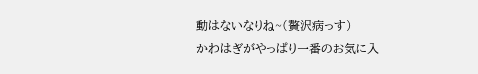動はないなりね~(贅沢病っす)
かわはぎがやっぱり一番のお気に入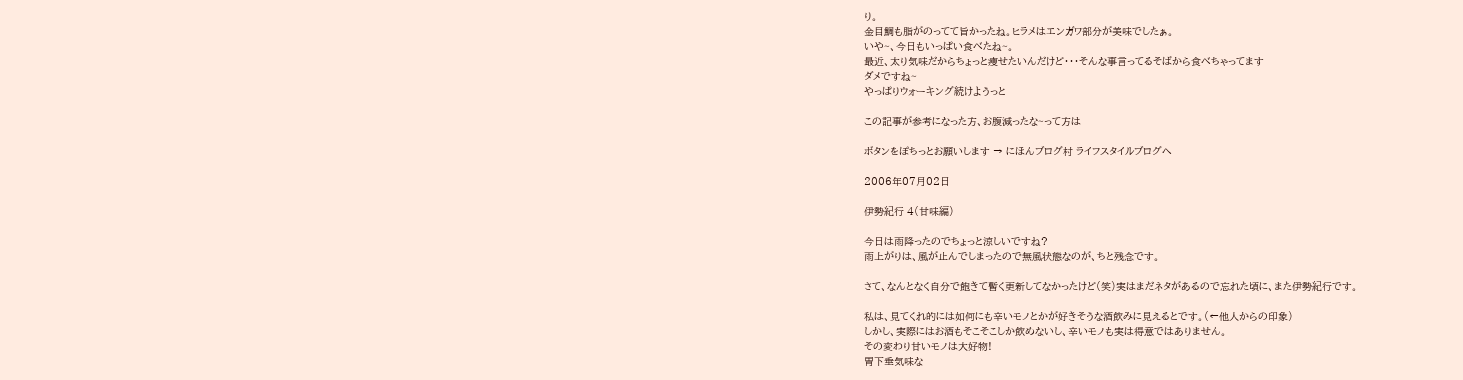り。
金目鯛も脂がのってて旨かったね。ヒラメはエンガワ部分が美味でしたぁ。
いや~、今日もいっぱい食べたね~。
最近、太り気味だからちょっと痩せたいんだけど・・・そんな事言ってるそばから食べちゃってます
ダメですね~
やっぱりウォーキング続けようっと

この記事が参考になった方、お腹減ったな~って方は

ボタンをぽちっとお願いします → にほんブログ村 ライフスタイルブログへ

2006年07月02日

伊勢紀行 4(甘味編)

今日は雨降ったのでちょっと涼しいですね?
雨上がりは、風が止んでしまったので無風状態なのが、ちと残念です。

さて、なんとなく自分で飽きて暫く更新してなかったけど(笑)実はまだネタがあるので忘れた頃に、また伊勢紀行です。

私は、見てくれ的には如何にも辛いモノとかが好きそうな酒飲みに見えるとです。(←他人からの印象)
しかし、実際にはお酒もそこそこしか飲めないし、辛いモノも実は得意ではありません。
その変わり甘いモノは大好物!
胃下垂気味な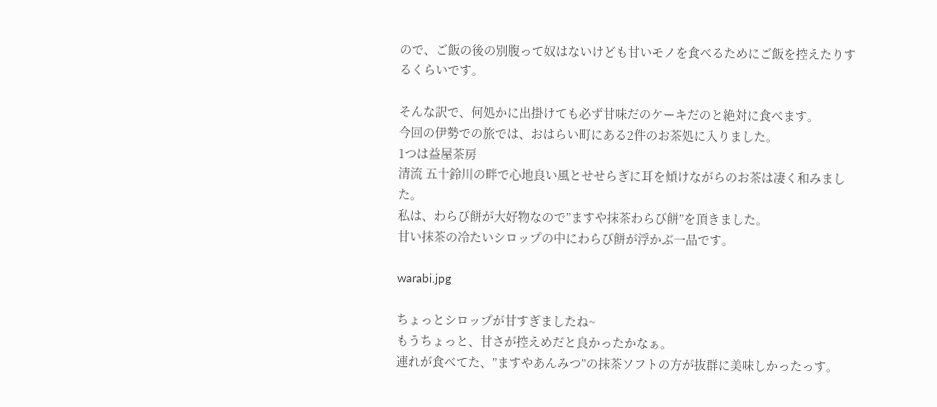ので、ご飯の後の別腹って奴はないけども甘いモノを食べるためにご飯を控えたりするくらいです。

そんな訳で、何処かに出掛けても必ず甘味だのケーキだのと絶対に食べます。
今回の伊勢での旅では、おはらい町にある2件のお茶処に入りました。
1つは益屋茶房
清流 五十鈴川の畔で心地良い風とせせらぎに耳を傾けながらのお茶は凄く和みました。
私は、わらび餅が大好物なので”ますや抹茶わらび餅”を頂きました。
甘い抹茶の冷たいシロップの中にわらび餅が浮かぶ一品です。

warabi.jpg

ちょっとシロップが甘すぎましたね~
もうちょっと、甘さが控えめだと良かったかなぁ。
連れが食べてた、”ますやあんみつ”の抹茶ソフトの方が抜群に美味しかったっす。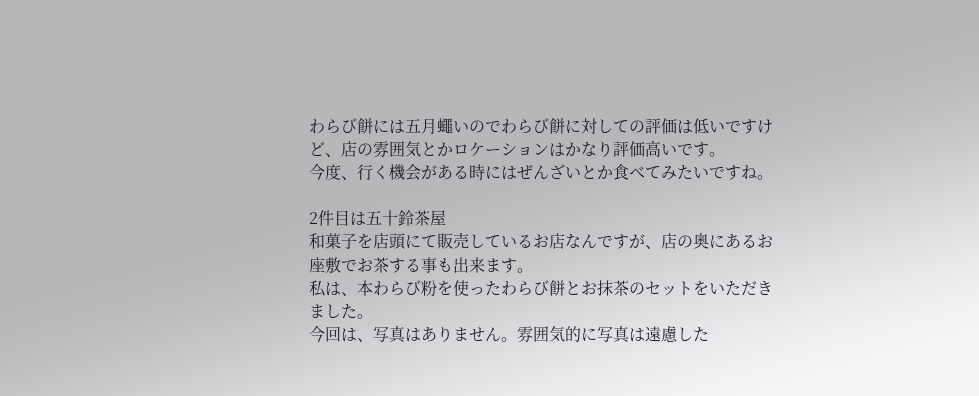わらび餅には五月蠅いのでわらび餅に対しての評価は低いですけど、店の雰囲気とかロケーションはかなり評価高いです。
今度、行く機会がある時にはぜんざいとか食べてみたいですね。

2件目は五十鈴茶屋
和菓子を店頭にて販売しているお店なんですが、店の奥にあるお座敷でお茶する事も出来ます。
私は、本わらび粉を使ったわらび餅とお抹茶のセットをいただきました。
今回は、写真はありません。雰囲気的に写真は遠慮した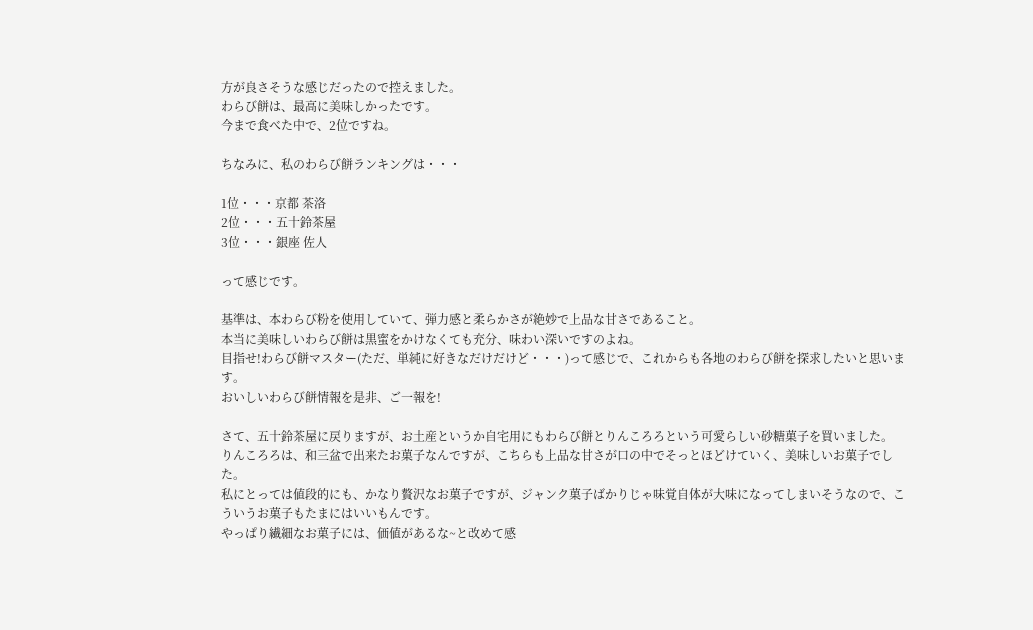方が良さそうな感じだったので控えました。
わらび餅は、最高に美味しかったです。
今まで食べた中で、2位ですね。

ちなみに、私のわらび餅ランキングは・・・

1位・・・京都 茶洛
2位・・・五十鈴茶屋
3位・・・銀座 佐人

って感じです。

基準は、本わらび粉を使用していて、弾力感と柔らかさが絶妙で上品な甘さであること。
本当に美味しいわらび餅は黒蜜をかけなくても充分、味わい深いですのよね。
目指せ!わらび餅マスター(ただ、単純に好きなだけだけど・・・)って感じで、これからも各地のわらび餅を探求したいと思います。
おいしいわらび餅情報を是非、ご一報を!

さて、五十鈴茶屋に戻りますが、お土産というか自宅用にもわらび餅とりんころろという可愛らしい砂糖菓子を買いました。
りんころろは、和三盆で出来たお菓子なんですが、こちらも上品な甘さが口の中でそっとほどけていく、美味しいお菓子でした。
私にとっては値段的にも、かなり贅沢なお菓子ですが、ジャンク菓子ばかりじゃ味覚自体が大味になってしまいそうなので、こういうお菓子もたまにはいいもんです。
やっぱり繊細なお菓子には、価値があるな~と改めて感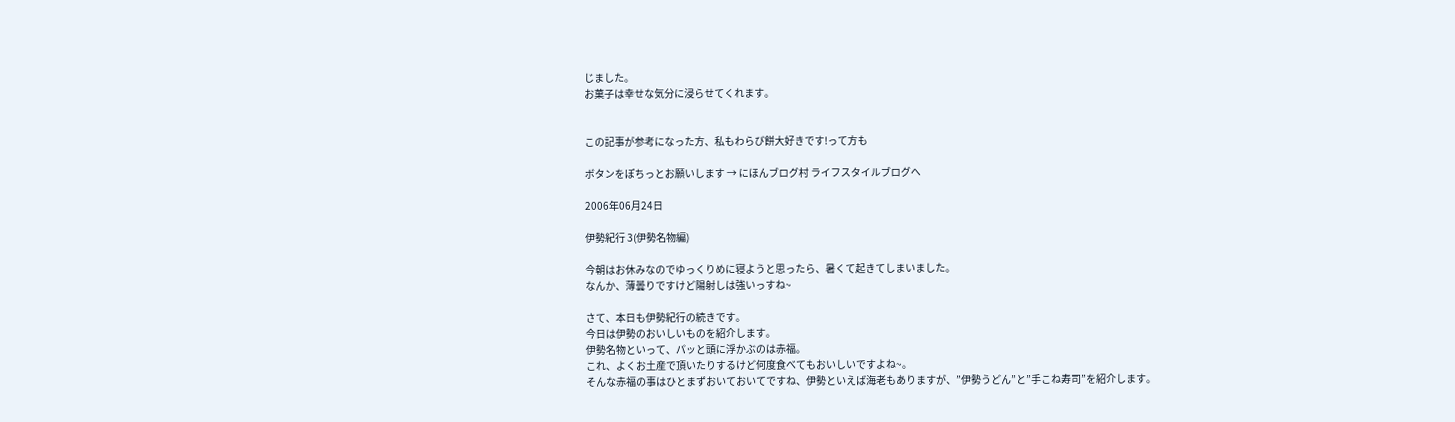じました。
お菓子は幸せな気分に浸らせてくれます。


この記事が参考になった方、私もわらび餅大好きです!って方も

ボタンをぽちっとお願いします → にほんブログ村 ライフスタイルブログへ

2006年06月24日

伊勢紀行 3(伊勢名物編)

今朝はお休みなのでゆっくりめに寝ようと思ったら、暑くて起きてしまいました。
なんか、薄曇りですけど陽射しは強いっすね~

さて、本日も伊勢紀行の続きです。
今日は伊勢のおいしいものを紹介します。
伊勢名物といって、パッと頭に浮かぶのは赤福。
これ、よくお土産で頂いたりするけど何度食べてもおいしいですよね~。
そんな赤福の事はひとまずおいておいてですね、伊勢といえば海老もありますが、”伊勢うどん”と”手こね寿司”を紹介します。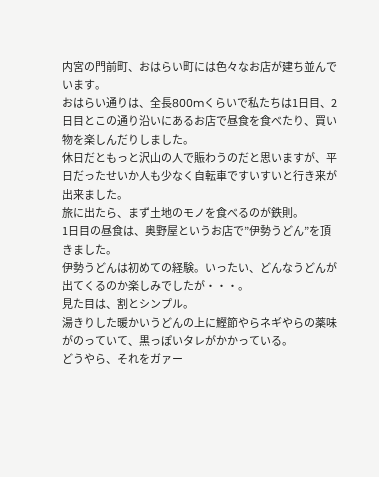内宮の門前町、おはらい町には色々なお店が建ち並んでいます。
おはらい通りは、全長800mくらいで私たちは1日目、2日目とこの通り沿いにあるお店で昼食を食べたり、買い物を楽しんだりしました。
休日だともっと沢山の人で賑わうのだと思いますが、平日だったせいか人も少なく自転車ですいすいと行き来が出来ました。
旅に出たら、まず土地のモノを食べるのが鉄則。
1日目の昼食は、奥野屋というお店で”伊勢うどん”を頂きました。
伊勢うどんは初めての経験。いったい、どんなうどんが出てくるのか楽しみでしたが・・・。
見た目は、割とシンプル。
湯きりした暖かいうどんの上に鰹節やらネギやらの薬味がのっていて、黒っぽいタレがかかっている。
どうやら、それをガァー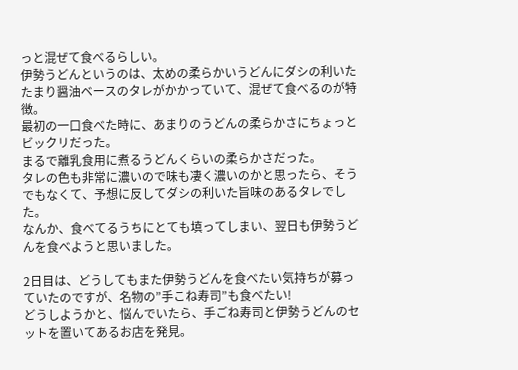っと混ぜて食べるらしい。
伊勢うどんというのは、太めの柔らかいうどんにダシの利いたたまり醤油ベースのタレがかかっていて、混ぜて食べるのが特徴。
最初の一口食べた時に、あまりのうどんの柔らかさにちょっとビックリだった。
まるで離乳食用に煮るうどんくらいの柔らかさだった。
タレの色も非常に濃いので味も凄く濃いのかと思ったら、そうでもなくて、予想に反してダシの利いた旨味のあるタレでした。
なんか、食べてるうちにとても填ってしまい、翌日も伊勢うどんを食べようと思いました。

2日目は、どうしてもまた伊勢うどんを食べたい気持ちが募っていたのですが、名物の”手こね寿司”も食べたい!
どうしようかと、悩んでいたら、手ごね寿司と伊勢うどんのセットを置いてあるお店を発見。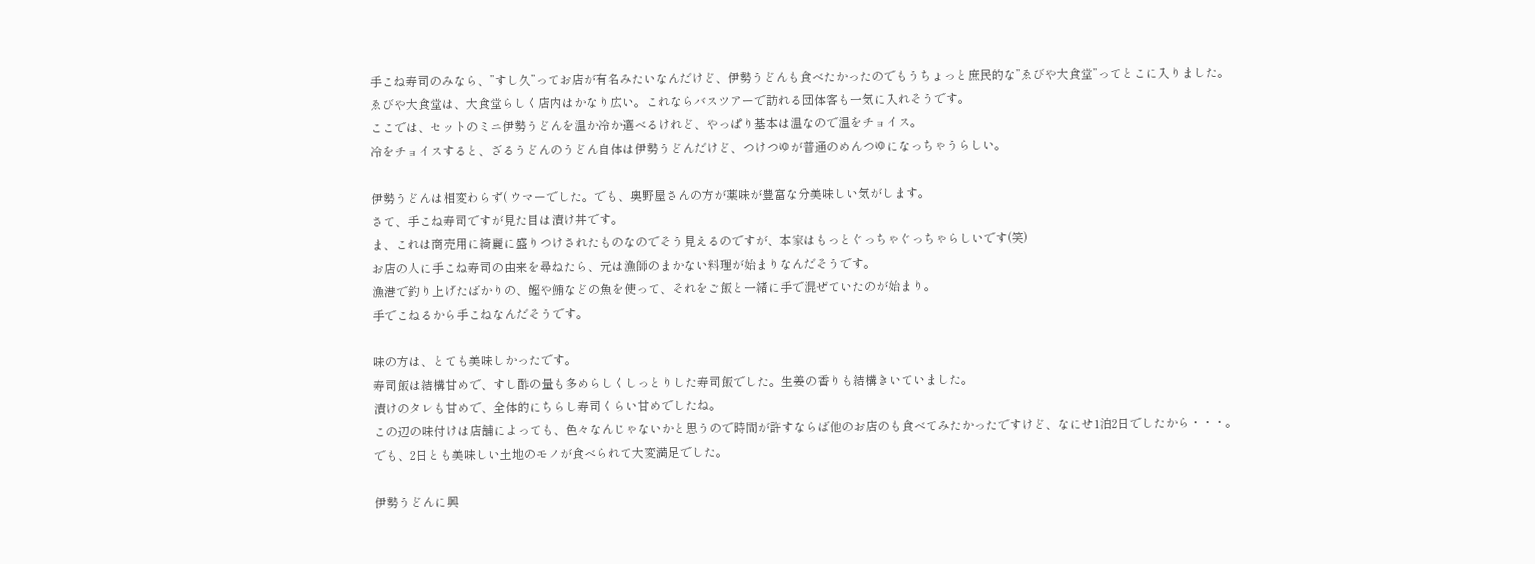手こね寿司のみなら、”すし久”ってお店が有名みたいなんだけど、伊勢うどんも食べたかったのでもうちょっと庶民的な”ゑびや大食堂”ってとこに入りました。
ゑびや大食堂は、大食堂らしく店内はかなり広い。これならバスツアーで訪れる団体客も一気に入れそうです。
ここでは、セットのミニ伊勢うどんを温か冷か選べるけれど、やっぱり基本は温なので温をチョイス。
冷をチョイスすると、ざるうどんのうどん自体は伊勢うどんだけど、つけつゆが普通のめんつゆになっちゃうらしい。

伊勢うどんは相変わらず( ウマーでした。でも、奥野屋さんの方が薬味が豊富な分美味しい気がします。
さて、手こね寿司ですが見た目は漬け丼です。
ま、これは商売用に綺麗に盛りつけされたものなのでそう見えるのですが、本家はもっとぐっちゃぐっちゃらしいです(笑)
お店の人に手こね寿司の由来を尋ねたら、元は漁師のまかない料理が始まりなんだそうです。
漁港で釣り上げたばかりの、鰹や鮪などの魚を使って、それをご飯と一緒に手で混ぜていたのが始まり。
手でこねるから手こねなんだそうです。

味の方は、とても美味しかったです。
寿司飯は結構甘めで、すし酢の量も多めらしくしっとりした寿司飯でした。生姜の香りも結構きいていました。
漬けのタレも甘めで、全体的にちらし寿司くらい甘めでしたね。
この辺の味付けは店舗によっても、色々なんじゃないかと思うので時間が許すならば他のお店のも食べてみたかったですけど、なにせ1泊2日でしたから・・・。
でも、2日とも美味しい土地のモノが食べられて大変満足でした。

伊勢うどんに興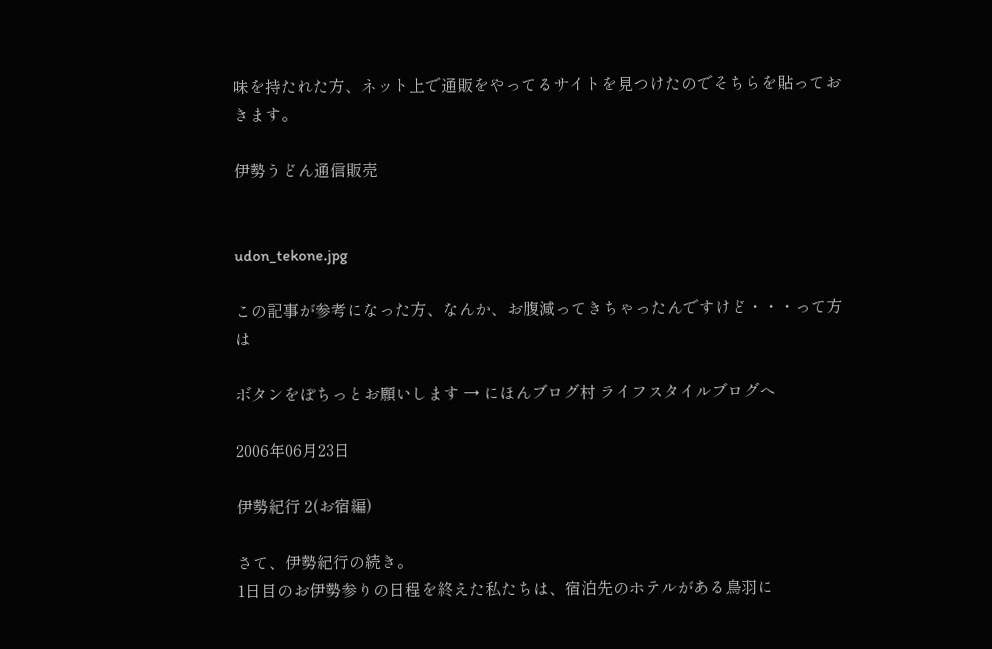味を持たれた方、ネット上で通販をやってるサイトを見つけたのでそちらを貼っておきます。

伊勢うどん通信販売


udon_tekone.jpg

この記事が参考になった方、なんか、お腹減ってきちゃったんですけど・・・って方は

ボタンをぽちっとお願いします → にほんブログ村 ライフスタイルブログへ

2006年06月23日

伊勢紀行 2(お宿編)

さて、伊勢紀行の続き。
1日目のお伊勢参りの日程を終えた私たちは、宿泊先のホテルがある鳥羽に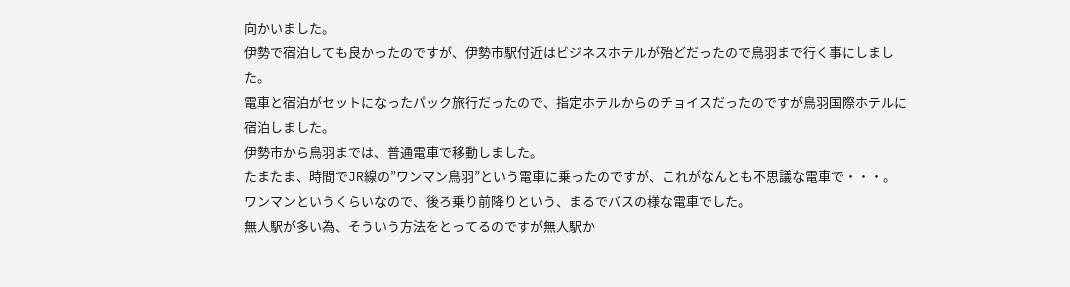向かいました。
伊勢で宿泊しても良かったのですが、伊勢市駅付近はビジネスホテルが殆どだったので鳥羽まで行く事にしました。
電車と宿泊がセットになったパック旅行だったので、指定ホテルからのチョイスだったのですが鳥羽国際ホテルに宿泊しました。
伊勢市から鳥羽までは、普通電車で移動しました。
たまたま、時間でJR線の”ワンマン鳥羽”という電車に乗ったのですが、これがなんとも不思議な電車で・・・。
ワンマンというくらいなので、後ろ乗り前降りという、まるでバスの様な電車でした。
無人駅が多い為、そういう方法をとってるのですが無人駅か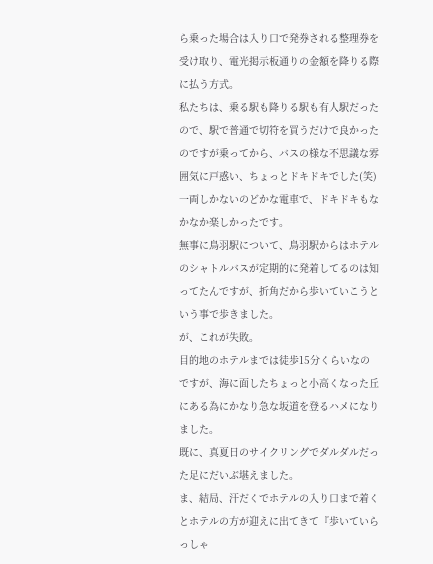ら乗った場合は入り口で発券される整理券を受け取り、電光掲示板通りの金額を降りる際に払う方式。
私たちは、乗る駅も降りる駅も有人駅だったので、駅で普通で切符を買うだけで良かったのですが乗ってから、バスの様な不思議な雰囲気に戸惑い、ちょっとドキドキでした(笑)
一両しかないのどかな電車で、ドキドキもなかなか楽しかったです。
無事に鳥羽駅について、鳥羽駅からはホテルのシャトルバスが定期的に発着してるのは知ってたんですが、折角だから歩いていこうという事で歩きました。
が、これが失敗。
目的地のホテルまでは徒歩15分くらいなのですが、海に面したちょっと小高くなった丘にある為にかなり急な坂道を登るハメになりました。
既に、真夏日のサイクリングでダルダルだった足にだいぶ堪えました。
ま、結局、汗だくでホテルの入り口まで着くとホテルの方が迎えに出てきて『歩いていらっしゃ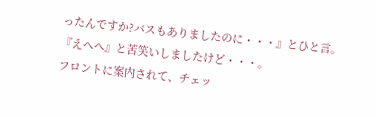ったんですか?バスもありましたのに・・・』とひと言。
『えへへ』と苦笑いしましたけど・・・。
フロントに案内されて、チェッ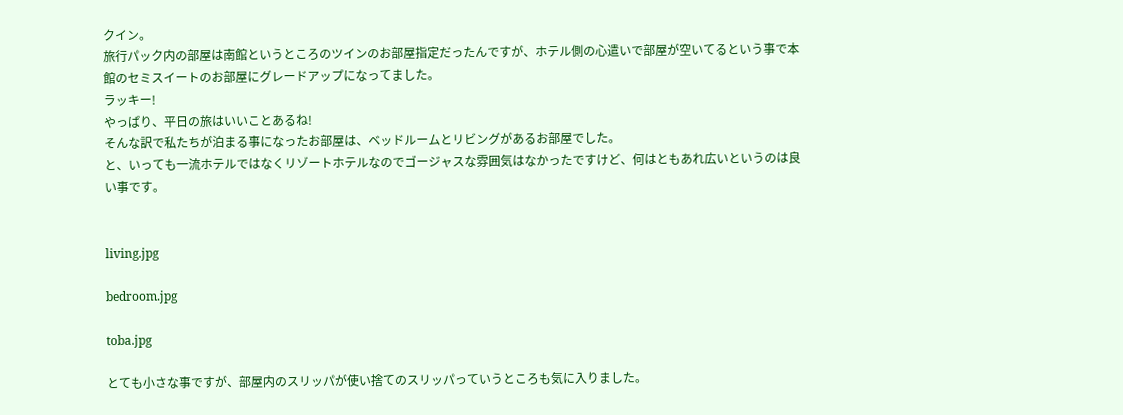クイン。
旅行パック内の部屋は南館というところのツインのお部屋指定だったんですが、ホテル側の心遣いで部屋が空いてるという事で本館のセミスイートのお部屋にグレードアップになってました。
ラッキー!
やっぱり、平日の旅はいいことあるね!
そんな訳で私たちが泊まる事になったお部屋は、ベッドルームとリビングがあるお部屋でした。
と、いっても一流ホテルではなくリゾートホテルなのでゴージャスな雰囲気はなかったですけど、何はともあれ広いというのは良い事です。


living.jpg

bedroom.jpg

toba.jpg

とても小さな事ですが、部屋内のスリッパが使い捨てのスリッパっていうところも気に入りました。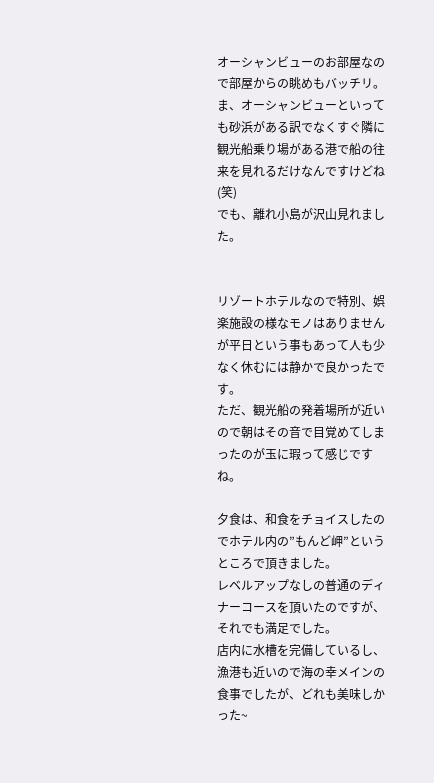オーシャンビューのお部屋なので部屋からの眺めもバッチリ。
ま、オーシャンビューといっても砂浜がある訳でなくすぐ隣に観光船乗り場がある港で船の往来を見れるだけなんですけどね(笑)
でも、離れ小島が沢山見れました。


リゾートホテルなので特別、娯楽施設の様なモノはありませんが平日という事もあって人も少なく休むには静かで良かったです。
ただ、観光船の発着場所が近いので朝はその音で目覚めてしまったのが玉に瑕って感じですね。

夕食は、和食をチョイスしたのでホテル内の”もんど岬”というところで頂きました。
レベルアップなしの普通のディナーコースを頂いたのですが、それでも満足でした。
店内に水槽を完備しているし、漁港も近いので海の幸メインの食事でしたが、どれも美味しかった~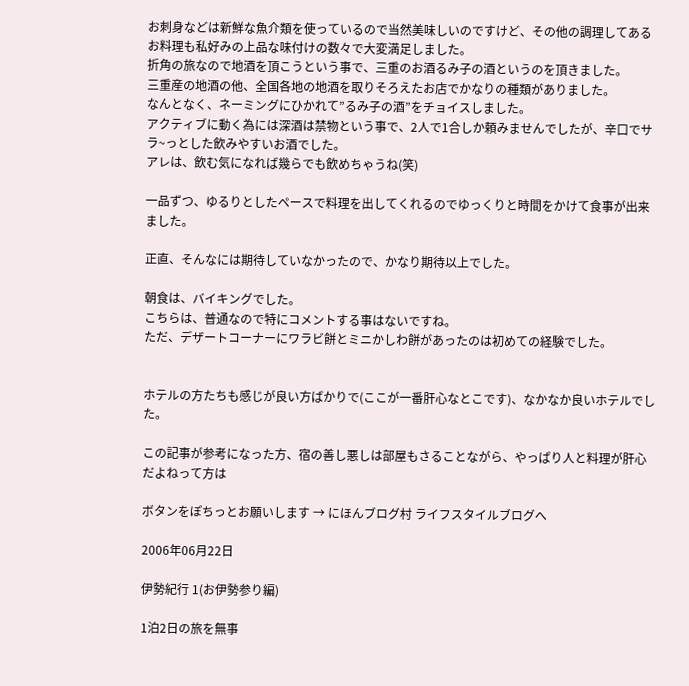お刺身などは新鮮な魚介類を使っているので当然美味しいのですけど、その他の調理してあるお料理も私好みの上品な味付けの数々で大変満足しました。
折角の旅なので地酒を頂こうという事で、三重のお酒るみ子の酒というのを頂きました。
三重産の地酒の他、全国各地の地酒を取りそろえたお店でかなりの種類がありました。
なんとなく、ネーミングにひかれて”るみ子の酒”をチョイスしました。
アクティブに動く為には深酒は禁物という事で、2人で1合しか頼みませんでしたが、辛口でサラ~っとした飲みやすいお酒でした。
アレは、飲む気になれば幾らでも飲めちゃうね(笑)

一品ずつ、ゆるりとしたペースで料理を出してくれるのでゆっくりと時間をかけて食事が出来ました。

正直、そんなには期待していなかったので、かなり期待以上でした。

朝食は、バイキングでした。
こちらは、普通なので特にコメントする事はないですね。
ただ、デザートコーナーにワラビ餅とミニかしわ餅があったのは初めての経験でした。


ホテルの方たちも感じが良い方ばかりで(ここが一番肝心なとこです)、なかなか良いホテルでした。

この記事が参考になった方、宿の善し悪しは部屋もさることながら、やっぱり人と料理が肝心だよねって方は

ボタンをぽちっとお願いします → にほんブログ村 ライフスタイルブログへ

2006年06月22日

伊勢紀行 1(お伊勢参り編)

1泊2日の旅を無事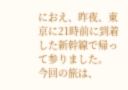におえ、昨夜、東京に21時前に到着した新幹線で帰って参りました。
今回の旅は、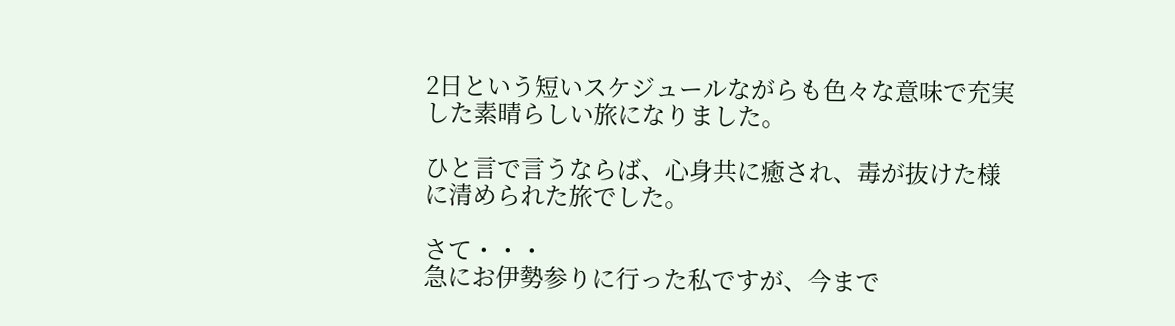2日という短いスケジュールながらも色々な意味で充実した素晴らしい旅になりました。

ひと言で言うならば、心身共に癒され、毒が抜けた様に清められた旅でした。

さて・・・
急にお伊勢参りに行った私ですが、今まで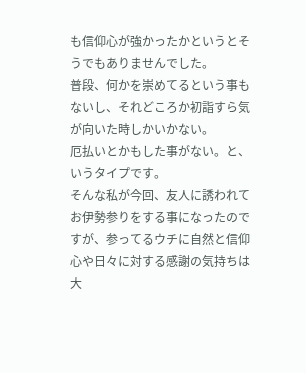も信仰心が強かったかというとそうでもありませんでした。
普段、何かを崇めてるという事もないし、それどころか初詣すら気が向いた時しかいかない。
厄払いとかもした事がない。と、いうタイプです。
そんな私が今回、友人に誘われてお伊勢参りをする事になったのですが、参ってるウチに自然と信仰心や日々に対する感謝の気持ちは大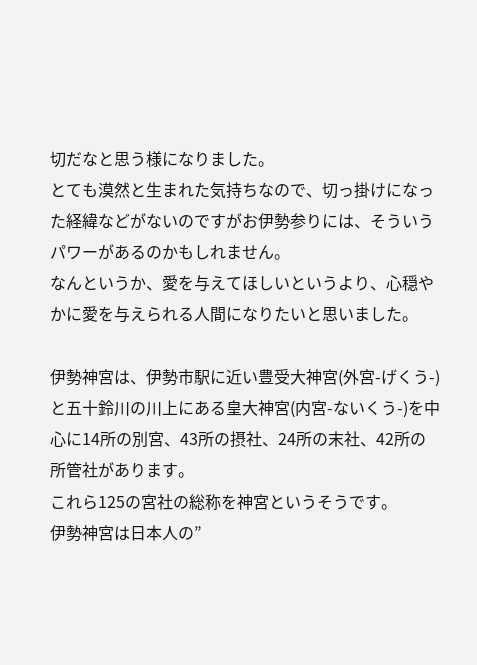切だなと思う様になりました。
とても漠然と生まれた気持ちなので、切っ掛けになった経緯などがないのですがお伊勢参りには、そういうパワーがあるのかもしれません。
なんというか、愛を与えてほしいというより、心穏やかに愛を与えられる人間になりたいと思いました。

伊勢神宮は、伊勢市駅に近い豊受大神宮(外宮-げくう-)と五十鈴川の川上にある皇大神宮(内宮-ないくう-)を中心に14所の別宮、43所の摂社、24所の末社、42所の所管社があります。
これら125の宮社の総称を神宮というそうです。
伊勢神宮は日本人の”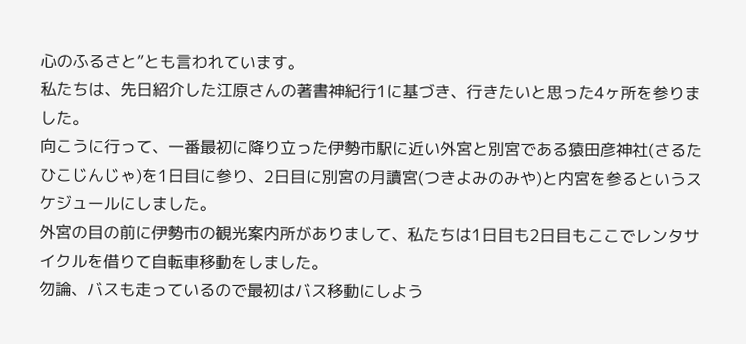心のふるさと”とも言われています。
私たちは、先日紹介した江原さんの著書神紀行1に基づき、行きたいと思った4ヶ所を参りました。
向こうに行って、一番最初に降り立った伊勢市駅に近い外宮と別宮である猿田彦神社(さるたひこじんじゃ)を1日目に参り、2日目に別宮の月讀宮(つきよみのみや)と内宮を参るというスケジュールにしました。
外宮の目の前に伊勢市の観光案内所がありまして、私たちは1日目も2日目もここでレンタサイクルを借りて自転車移動をしました。
勿論、バスも走っているので最初はバス移動にしよう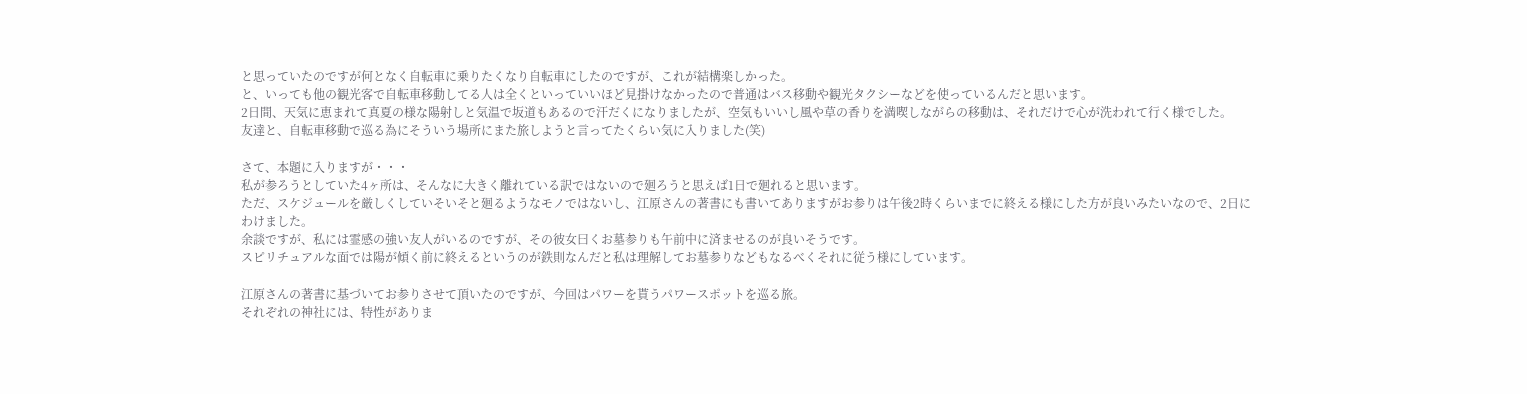と思っていたのですが何となく自転車に乗りたくなり自転車にしたのですが、これが結構楽しかった。
と、いっても他の観光客で自転車移動してる人は全くといっていいほど見掛けなかったので普通はバス移動や観光タクシーなどを使っているんだと思います。
2日間、天気に恵まれて真夏の様な陽射しと気温で坂道もあるので汗だくになりましたが、空気もいいし風や草の香りを満喫しながらの移動は、それだけで心が洗われて行く様でした。
友達と、自転車移動で巡る為にそういう場所にまた旅しようと言ってたくらい気に入りました(笑)

さて、本題に入りますが・・・
私が参ろうとしていた4ヶ所は、そんなに大きく離れている訳ではないので廻ろうと思えば1日で廻れると思います。
ただ、スケジュールを厳しくしていそいそと廻るようなモノではないし、江原さんの著書にも書いてありますがお参りは午後2時くらいまでに終える様にした方が良いみたいなので、2日にわけました。
余談ですが、私には霊感の強い友人がいるのですが、その彼女曰くお墓参りも午前中に済ませるのが良いそうです。
スピリチュアルな面では陽が傾く前に終えるというのが鉄則なんだと私は理解してお墓参りなどもなるべくそれに従う様にしています。

江原さんの著書に基づいてお参りさせて頂いたのですが、今回はパワーを貰うパワースポットを巡る旅。
それぞれの神社には、特性がありま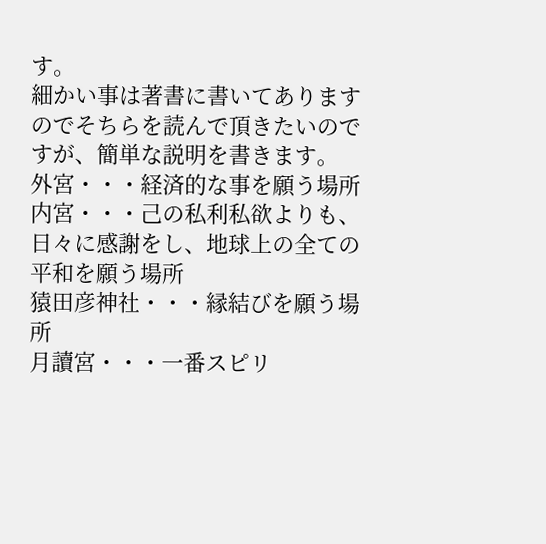す。
細かい事は著書に書いてありますのでそちらを読んで頂きたいのですが、簡単な説明を書きます。
外宮・・・経済的な事を願う場所
内宮・・・己の私利私欲よりも、日々に感謝をし、地球上の全ての平和を願う場所
猿田彦神社・・・縁結びを願う場所
月讀宮・・・一番スピリ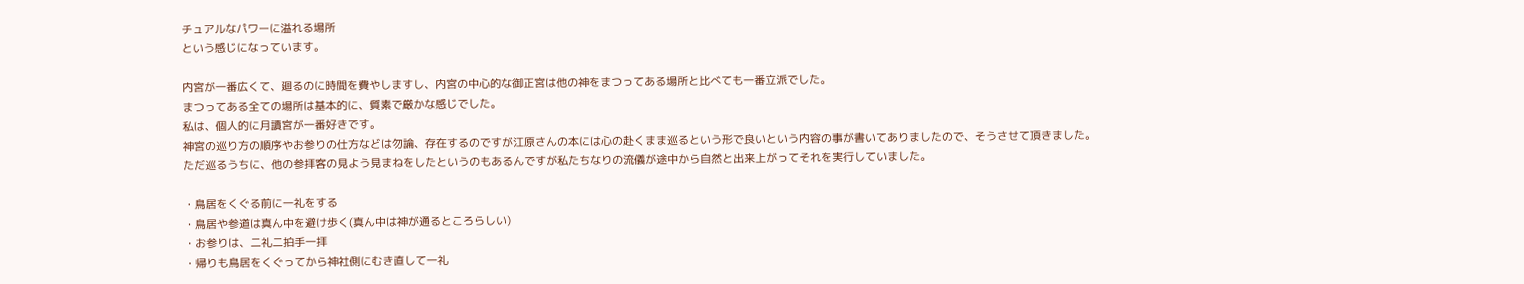チュアルなパワーに溢れる場所
という感じになっています。

内宮が一番広くて、廻るのに時間を費やしますし、内宮の中心的な御正宮は他の神をまつってある場所と比べても一番立派でした。
まつってある全ての場所は基本的に、質素で厳かな感じでした。
私は、個人的に月讀宮が一番好きです。
神宮の巡り方の順序やお参りの仕方などは勿論、存在するのですが江原さんの本には心の赴くまま巡るという形で良いという内容の事が書いてありましたので、そうさせて頂きました。
ただ巡るうちに、他の参拝客の見よう見まねをしたというのもあるんですが私たちなりの流儀が途中から自然と出来上がってそれを実行していました。

・鳥居をくぐる前に一礼をする
・鳥居や参道は真ん中を避け歩く(真ん中は神が通るところらしい)
・お参りは、二礼二拍手一拝
・帰りも鳥居をくぐってから神社側にむき直して一礼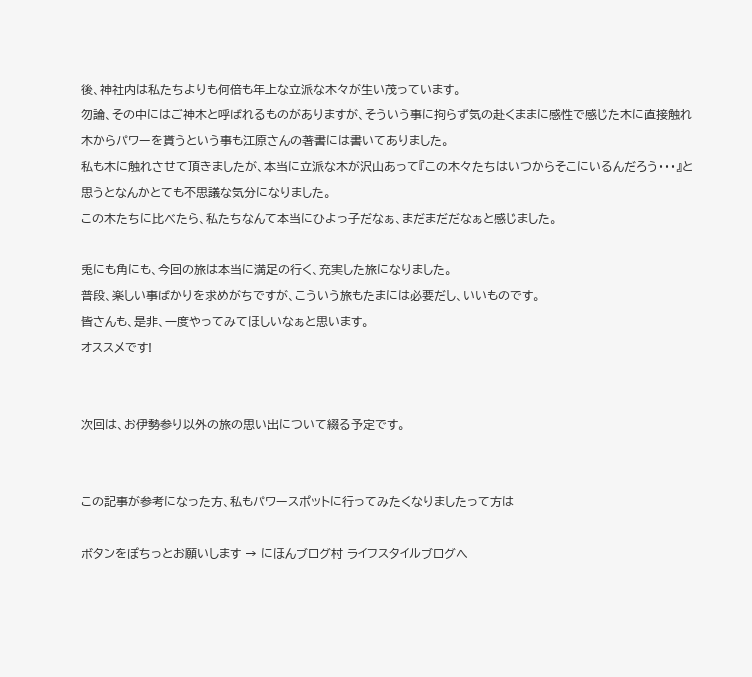後、神社内は私たちよりも何倍も年上な立派な木々が生い茂っています。
勿論、その中にはご神木と呼ばれるものがありますが、そういう事に拘らず気の赴くままに感性で感じた木に直接触れ木からパワーを貰うという事も江原さんの著書には書いてありました。
私も木に触れさせて頂きましたが、本当に立派な木が沢山あって『この木々たちはいつからそこにいるんだろう・・・』と思うとなんかとても不思議な気分になりました。
この木たちに比べたら、私たちなんて本当にひよっ子だなぁ、まだまだだなぁと感じました。

兎にも角にも、今回の旅は本当に満足の行く、充実した旅になりました。
普段、楽しい事ばかりを求めがちですが、こういう旅もたまには必要だし、いいものです。
皆さんも、是非、一度やってみてほしいなぁと思います。
オススメです!


次回は、お伊勢参り以外の旅の思い出について綴る予定です。


この記事が参考になった方、私もパワースポットに行ってみたくなりましたって方は

ボタンをぽちっとお願いします → にほんブログ村 ライフスタイルブログへ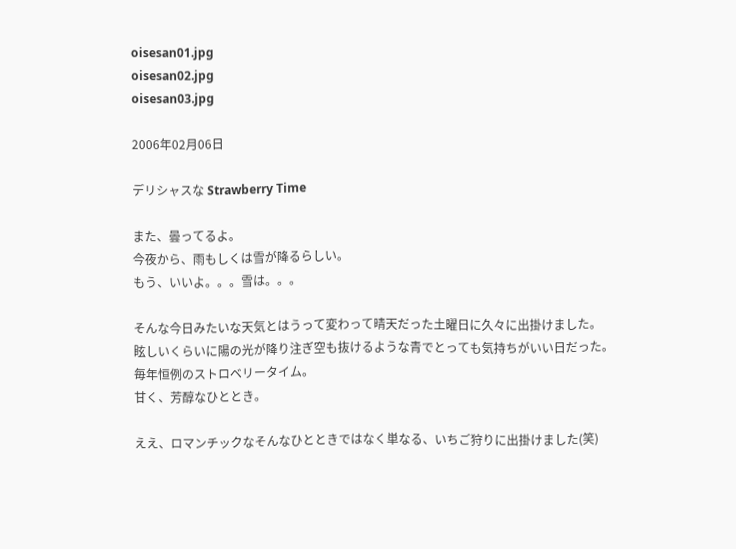oisesan01.jpg
oisesan02.jpg
oisesan03.jpg

2006年02月06日

デリシャスな Strawberry Time

また、曇ってるよ。
今夜から、雨もしくは雪が降るらしい。
もう、いいよ。。。雪は。。。

そんな今日みたいな天気とはうって変わって晴天だった土曜日に久々に出掛けました。
眩しいくらいに陽の光が降り注ぎ空も抜けるような青でとっても気持ちがいい日だった。
毎年恒例のストロベリータイム。
甘く、芳醇なひととき。

ええ、ロマンチックなそんなひとときではなく単なる、いちご狩りに出掛けました(笑)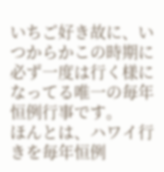いちご好き故に、いつからかこの時期に必ず一度は行く様になってる唯一の毎年恒例行事です。
ほんとは、ハワイ行きを毎年恒例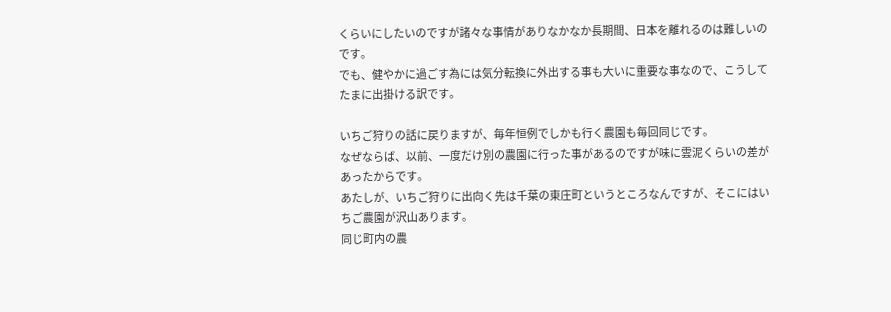くらいにしたいのですが諸々な事情がありなかなか長期間、日本を離れるのは難しいのです。
でも、健やかに過ごす為には気分転換に外出する事も大いに重要な事なので、こうしてたまに出掛ける訳です。

いちご狩りの話に戻りますが、毎年恒例でしかも行く農園も毎回同じです。
なぜならば、以前、一度だけ別の農園に行った事があるのですが味に雲泥くらいの差があったからです。
あたしが、いちご狩りに出向く先は千葉の東庄町というところなんですが、そこにはいちご農園が沢山あります。
同じ町内の農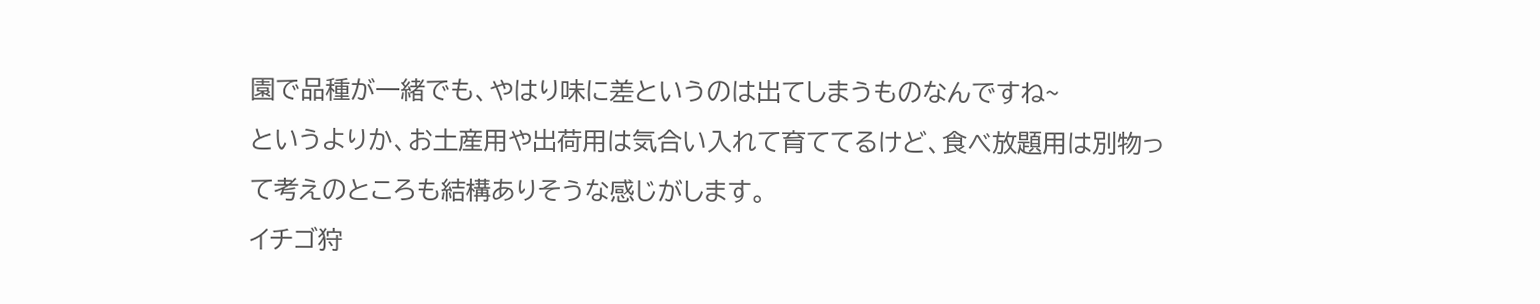園で品種が一緒でも、やはり味に差というのは出てしまうものなんですね~
というよりか、お土産用や出荷用は気合い入れて育ててるけど、食べ放題用は別物って考えのところも結構ありそうな感じがします。
イチゴ狩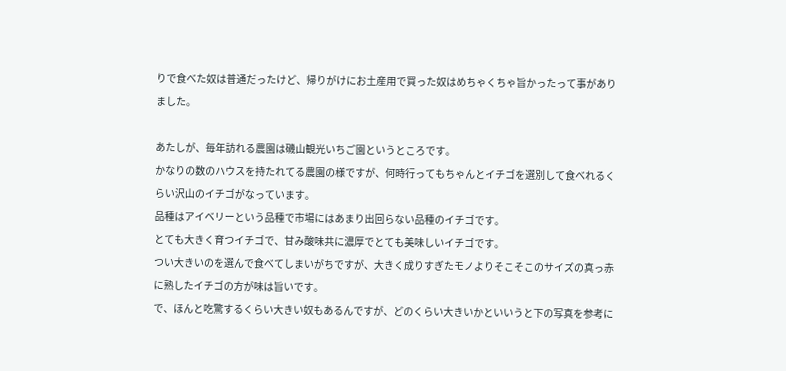りで食べた奴は普通だったけど、帰りがけにお土産用で買った奴はめちゃくちゃ旨かったって事がありました。

あたしが、毎年訪れる農園は磯山観光いちご園というところです。
かなりの数のハウスを持たれてる農園の様ですが、何時行ってもちゃんとイチゴを選別して食べれるくらい沢山のイチゴがなっています。
品種はアイベリーという品種で市場にはあまり出回らない品種のイチゴです。
とても大きく育つイチゴで、甘み酸味共に濃厚でとても美味しいイチゴです。
つい大きいのを選んで食べてしまいがちですが、大きく成りすぎたモノよりそこそこのサイズの真っ赤に熟したイチゴの方が味は旨いです。
で、ほんと吃驚するくらい大きい奴もあるんですが、どのくらい大きいかといいうと下の写真を参考に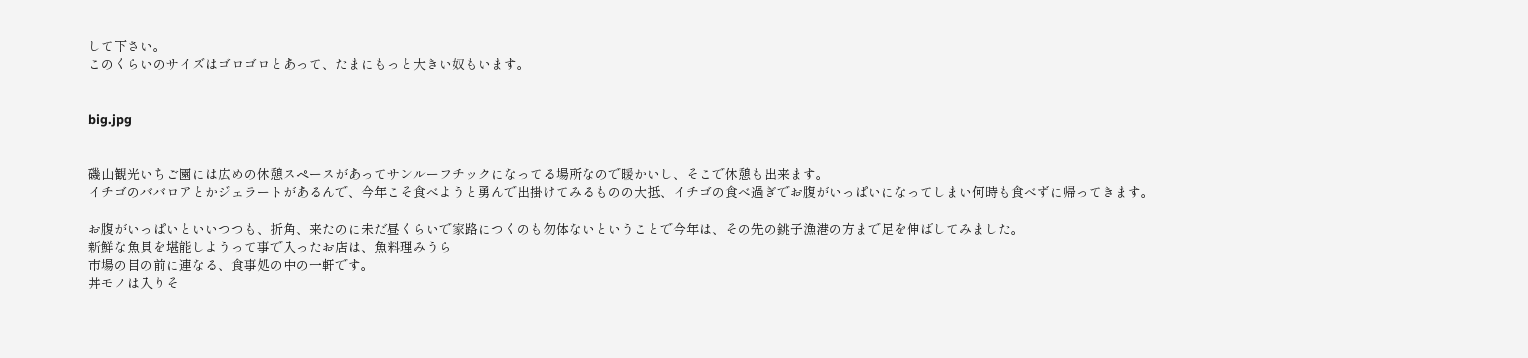して下さい。
このくらいのサイズはゴロゴロとあって、たまにもっと大きい奴もいます。


big.jpg


磯山観光いちご園には広めの休憩スペースがあってサンルーフチックになってる場所なので暖かいし、そこで休憩も出来ます。
イチゴのババロアとかジェラートがあるんで、今年こそ食べようと勇んで出掛けてみるものの大抵、イチゴの食べ過ぎでお腹がいっぱいになってしまい何時も食べずに帰ってきます。

お腹がいっぱいといいつつも、折角、来たのに未だ昼くらいで家路につくのも勿体ないということで今年は、その先の銚子漁港の方まで足を伸ばしてみました。
新鮮な魚貝を堪能しようって事で入ったお店は、魚料理みうら
市場の目の前に連なる、食事処の中の一軒です。
丼モノは入りそ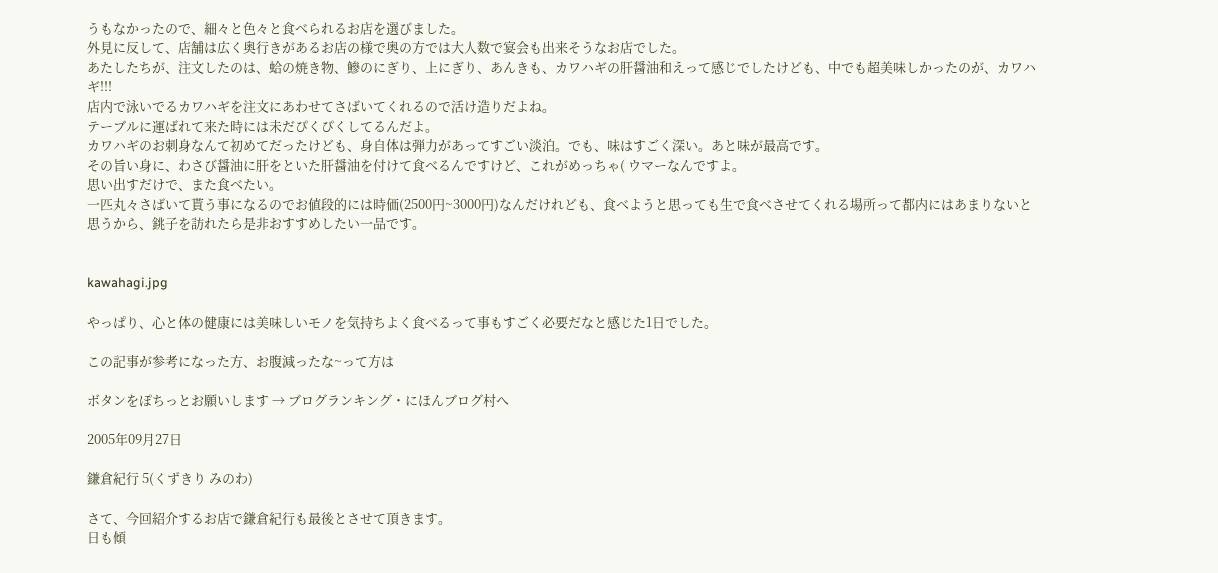うもなかったので、細々と色々と食べられるお店を選びました。
外見に反して、店舗は広く奥行きがあるお店の様で奥の方では大人数で宴会も出来そうなお店でした。
あたしたちが、注文したのは、蛤の焼き物、鰺のにぎり、上にぎり、あんきも、カワハギの肝醤油和えって感じでしたけども、中でも超美味しかったのが、カワハギ!!!
店内で泳いでるカワハギを注文にあわせてさばいてくれるので活け造りだよね。
テーブルに運ばれて来た時には未だぴくぴくしてるんだよ。
カワハギのお刺身なんて初めてだったけども、身自体は弾力があってすごい淡泊。でも、味はすごく深い。あと味が最高です。
その旨い身に、わさび醤油に肝をといた肝醤油を付けて食べるんですけど、これがめっちゃ( ウマーなんですよ。
思い出すだけで、また食べたい。
一匹丸々さばいて貰う事になるのでお値段的には時価(2500円~3000円)なんだけれども、食べようと思っても生で食べさせてくれる場所って都内にはあまりないと思うから、銚子を訪れたら是非おすすめしたい一品です。


kawahagi.jpg

やっぱり、心と体の健康には美味しいモノを気持ちよく食べるって事もすごく必要だなと感じた1日でした。

この記事が参考になった方、お腹減ったな~って方は

ボタンをぽちっとお願いします → ブログランキング・にほんブログ村へ

2005年09月27日

鎌倉紀行 5(くずきり みのわ)

さて、今回紹介するお店で鎌倉紀行も最後とさせて頂きます。
日も傾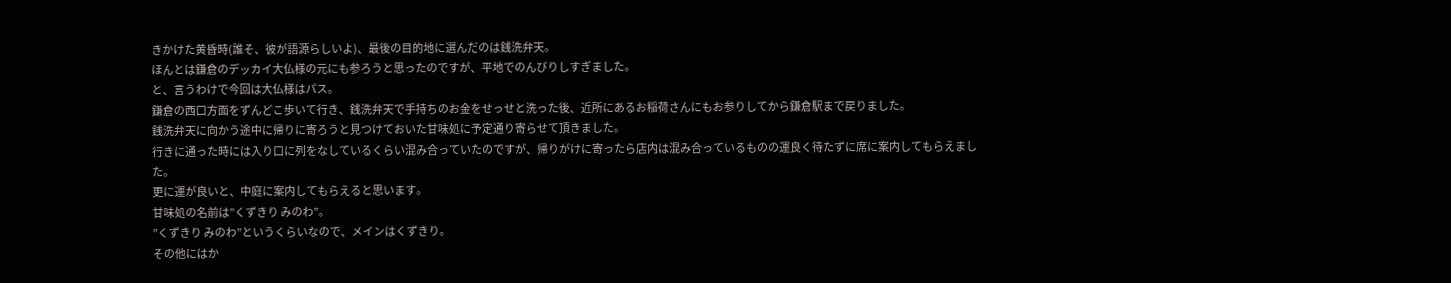きかけた黄昏時(誰そ、彼が語源らしいよ)、最後の目的地に選んだのは銭洗弁天。
ほんとは鎌倉のデッカイ大仏様の元にも参ろうと思ったのですが、平地でのんびりしすぎました。
と、言うわけで今回は大仏様はパス。
鎌倉の西口方面をずんどこ歩いて行き、銭洗弁天で手持ちのお金をせっせと洗った後、近所にあるお稲荷さんにもお参りしてから鎌倉駅まで戻りました。
銭洗弁天に向かう途中に帰りに寄ろうと見つけておいた甘味処に予定通り寄らせて頂きました。
行きに通った時には入り口に列をなしているくらい混み合っていたのですが、帰りがけに寄ったら店内は混み合っているものの運良く待たずに席に案内してもらえました。
更に運が良いと、中庭に案内してもらえると思います。
甘味処の名前は”くずきり みのわ”。
”くずきり みのわ”というくらいなので、メインはくずきり。
その他にはか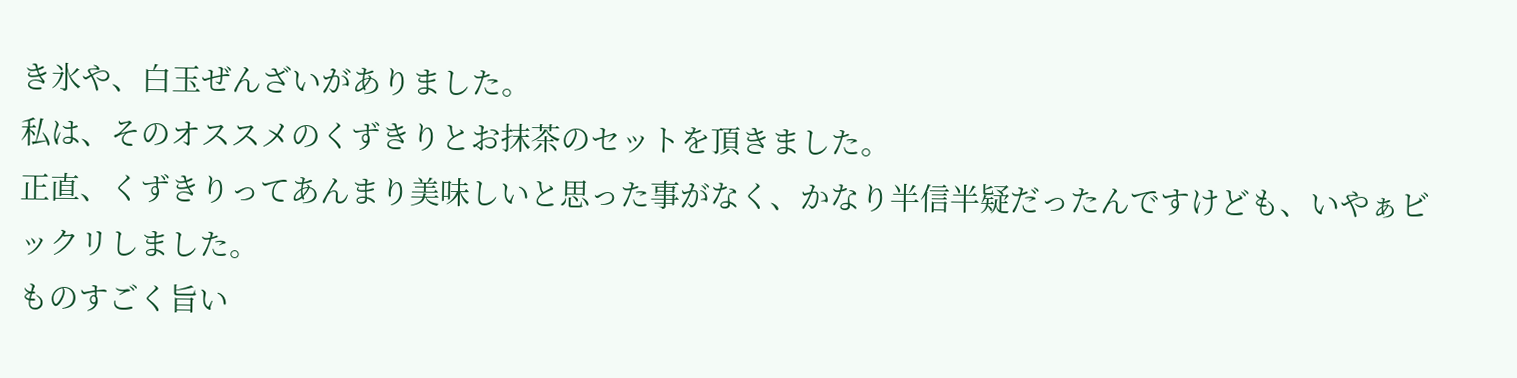き氷や、白玉ぜんざいがありました。
私は、そのオススメのくずきりとお抹茶のセットを頂きました。
正直、くずきりってあんまり美味しいと思った事がなく、かなり半信半疑だったんですけども、いやぁビックリしました。
ものすごく旨い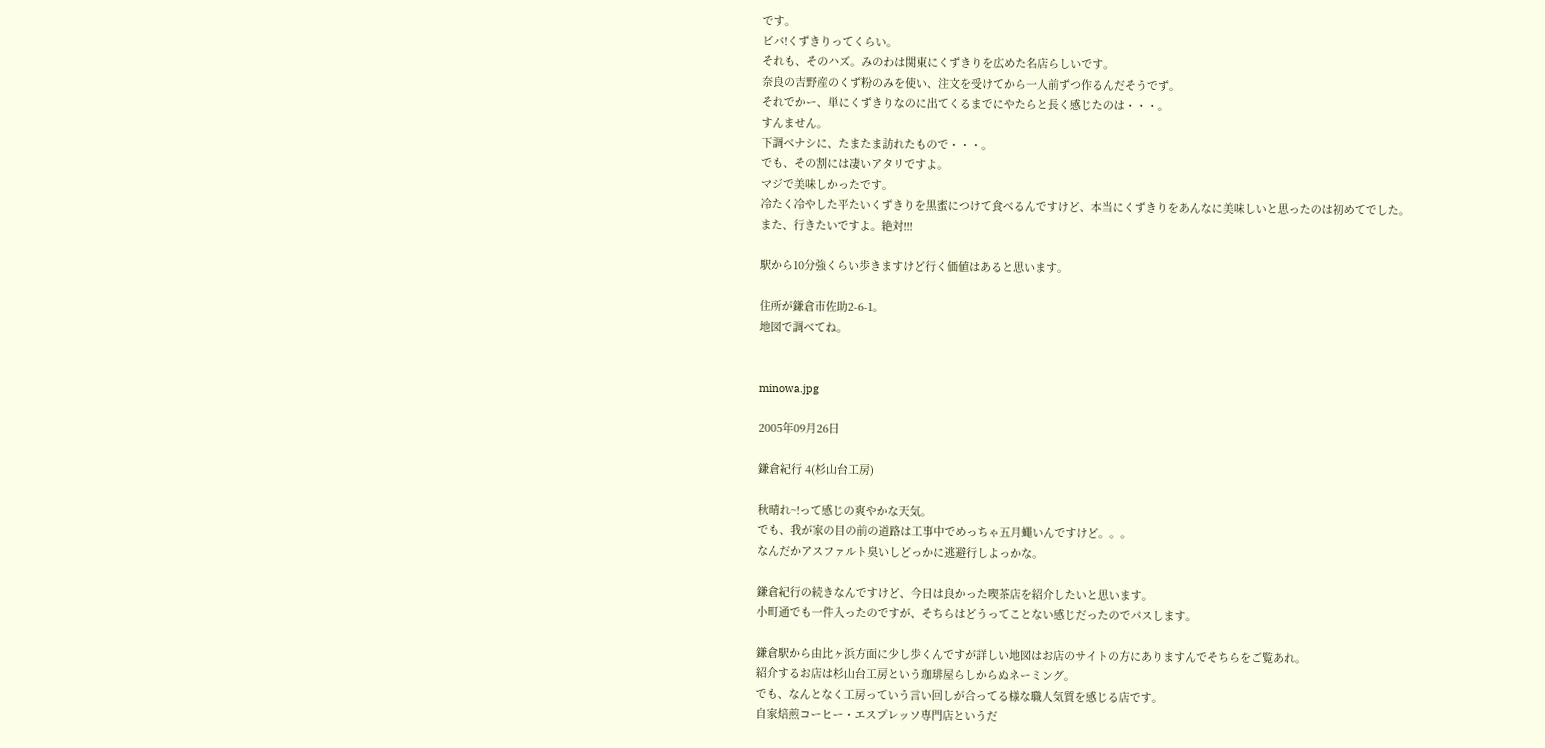です。
ビバ!くずきりってくらい。
それも、そのハズ。みのわは関東にくずきりを広めた名店らしいです。
奈良の吉野産のくず粉のみを使い、注文を受けてから一人前ずつ作るんだそうでず。
それでかー、単にくずきりなのに出てくるまでにやたらと長く感じたのは・・・。
すんません。
下調べナシに、たまたま訪れたもので・・・。
でも、その割には凄いアタリですよ。
マジで美味しかったです。
冷たく冷やした平たいくずきりを黒蜜につけて食べるんですけど、本当にくずきりをあんなに美味しいと思ったのは初めてでした。
また、行きたいですよ。絶対!!!

駅から10分強くらい歩きますけど行く価値はあると思います。

住所が鎌倉市佐助2-6-1。
地図で調べてね。


minowa.jpg

2005年09月26日

鎌倉紀行 4(杉山台工房)

秋晴れ~!って感じの爽やかな天気。
でも、我が家の目の前の道路は工事中でめっちゃ五月蠅いんですけど。。。
なんだかアスファルト臭いしどっかに逃避行しよっかな。

鎌倉紀行の続きなんですけど、今日は良かった喫茶店を紹介したいと思います。
小町通でも一件入ったのですが、そちらはどうってことない感じだったのでパスします。

鎌倉駅から由比ヶ浜方面に少し歩くんですが詳しい地図はお店のサイトの方にありますんでそちらをご覧あれ。
紹介するお店は杉山台工房という珈琲屋らしからぬネーミング。
でも、なんとなく工房っていう言い回しが合ってる様な職人気質を感じる店です。
自家焙煎コーヒー・エスプレッソ専門店というだ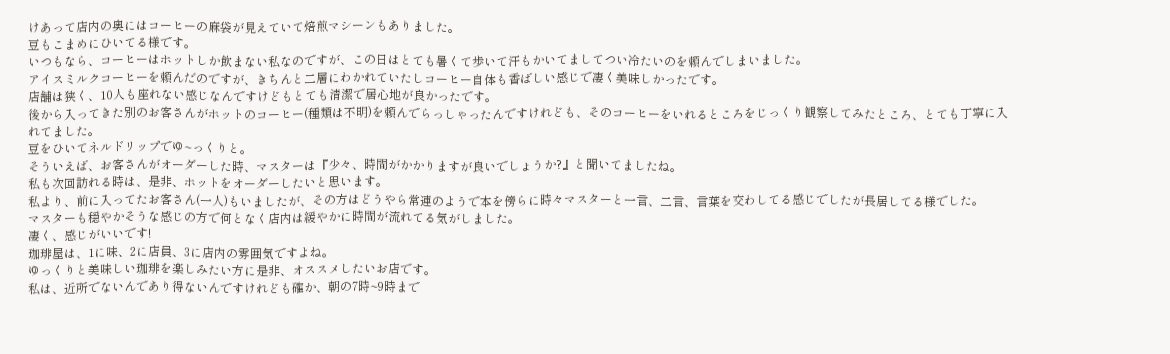けあって店内の奥にはコーヒーの麻袋が見えていて焙煎マシーンもありました。
豆もこまめにひいてる様です。
いつもなら、コーヒーはホットしか飲まない私なのですが、この日はとても暑くて歩いて汗もかいてましてつい冷たいのを頼んでしまいました。
アイスミルクコーヒーを頼んだのですが、きちんと二層にわかれていたしコーヒー自体も香ばしい感じで凄く美味しかったです。
店舗は狭く、10人も座れない感じなんですけどもとても清潔で居心地が良かったです。
後から入ってきた別のお客さんがホットのコーヒー(種類は不明)を頼んでらっしゃったんですけれども、そのコーヒーをいれるところをじっくり観察してみたところ、とても丁寧に入れてました。
豆をひいてネルドリップでゆ~っくりと。
そういえば、お客さんがオーダーした時、マスターは『少々、時間がかかりますが良いでしょうか?』と聞いてましたね。
私も次回訪れる時は、是非、ホットをオーダーしたいと思います。
私より、前に入ってたお客さん(一人)もいましたが、その方はどうやら常連のようで本を傍らに時々マスターと一言、二言、言葉を交わしてる感じでしたが長居してる様でした。
マスターも穏やかそうな感じの方で何となく店内は緩やかに時間が流れてる気がしました。
凄く、感じがいいです!
珈琲屋は、1に味、2に店員、3に店内の雰囲気ですよね。
ゆっくりと美味しい珈琲を楽しみたい方に是非、オススメしたいお店です。
私は、近所でないんであり得ないんですけれども確か、朝の7時~9時まで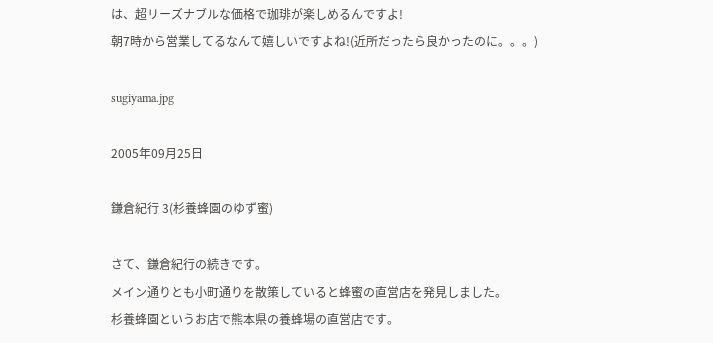は、超リーズナブルな価格で珈琲が楽しめるんですよ!
朝7時から営業してるなんて嬉しいですよね!(近所だったら良かったのに。。。)

sugiyama.jpg

2005年09月25日

鎌倉紀行 3(杉養蜂園のゆず蜜)

さて、鎌倉紀行の続きです。
メイン通りとも小町通りを散策していると蜂蜜の直営店を発見しました。
杉養蜂園というお店で熊本県の養蜂場の直営店です。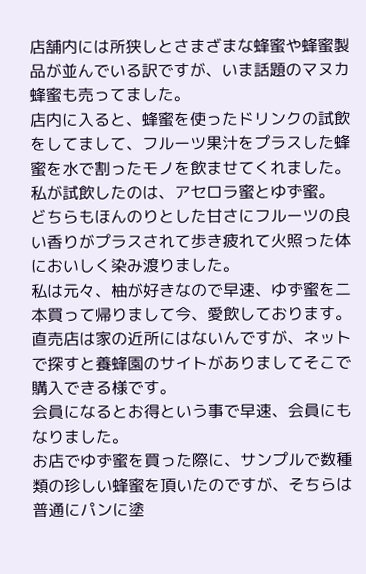店舗内には所狭しとさまざまな蜂蜜や蜂蜜製品が並んでいる訳ですが、いま話題のマヌカ蜂蜜も売ってました。
店内に入ると、蜂蜜を使ったドリンクの試飲をしてまして、フルーツ果汁をプラスした蜂蜜を水で割ったモノを飲ませてくれました。
私が試飲したのは、アセロラ蜜とゆず蜜。
どちらもほんのりとした甘さにフルーツの良い香りがプラスされて歩き疲れて火照った体においしく染み渡りました。
私は元々、柚が好きなので早速、ゆず蜜を二本買って帰りまして今、愛飲しております。
直売店は家の近所にはないんですが、ネットで探すと養蜂園のサイトがありましてそこで購入できる様です。
会員になるとお得という事で早速、会員にもなりました。
お店でゆず蜜を買った際に、サンプルで数種類の珍しい蜂蜜を頂いたのですが、そちらは普通にパンに塗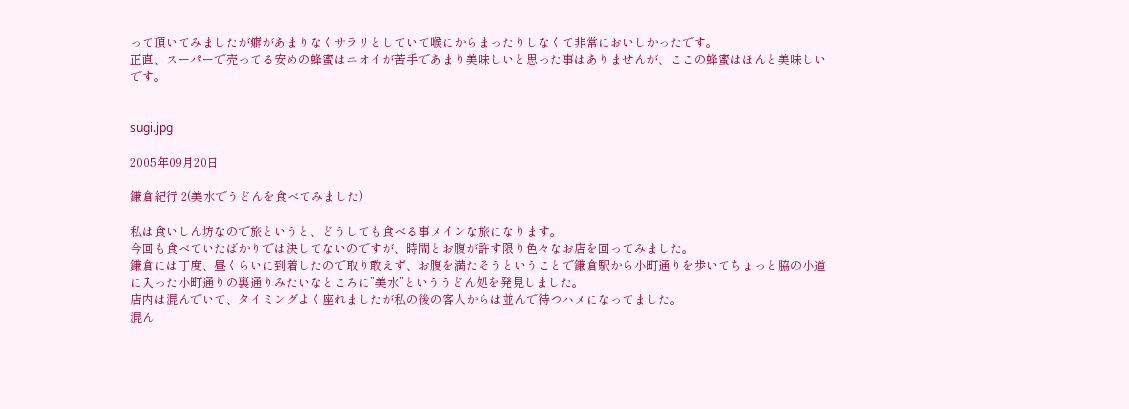って頂いてみましたが癖があまりなくサラリとしていて喉にからまったりしなくて非常においしかったです。
正直、スーパーで売ってる安めの蜂蜜はニオイが苦手であまり美味しいと思った事はありませんが、ここの蜂蜜はほんと美味しいです。


sugi.jpg

2005年09月20日

鎌倉紀行 2(美水でうどんを食べてみました)

私は食いしん坊なので旅というと、どうしても食べる事メインな旅になります。
今回も食べていたばかりでは決してないのですが、時間とお腹が許す限り色々なお店を回ってみました。
鎌倉には丁度、昼くらいに到着したので取り敢えず、お腹を満たそうということで鎌倉駅から小町通りを歩いてちょっと脇の小道に入った小町通りの裏通りみたいなところに”美水”といううどん処を発見しました。
店内は混んでいて、タイミングよく座れましたが私の後の客人からは並んで待つハメになってました。
混ん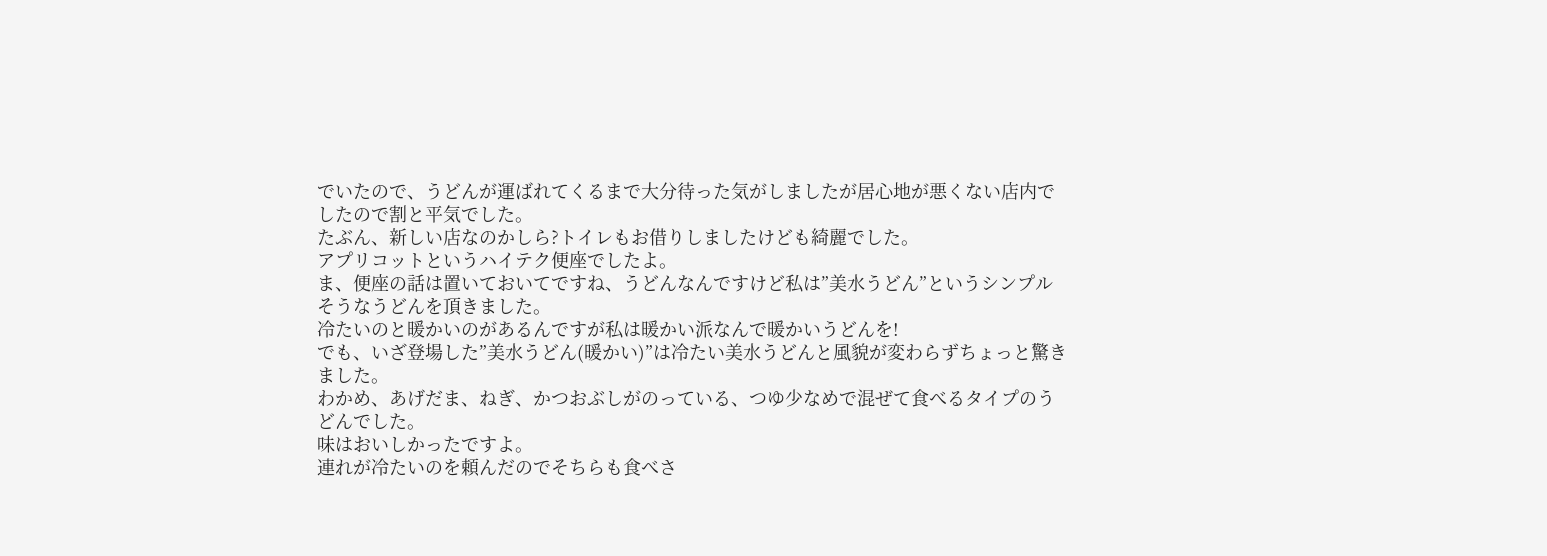でいたので、うどんが運ばれてくるまで大分待った気がしましたが居心地が悪くない店内でしたので割と平気でした。
たぶん、新しい店なのかしら?トイレもお借りしましたけども綺麗でした。
アプリコットというハイテク便座でしたよ。
ま、便座の話は置いておいてですね、うどんなんですけど私は”美水うどん”というシンプルそうなうどんを頂きました。
冷たいのと暖かいのがあるんですが私は暖かい派なんで暖かいうどんを!
でも、いざ登場した”美水うどん(暖かい)”は冷たい美水うどんと風貌が変わらずちょっと驚きました。
わかめ、あげだま、ねぎ、かつおぶしがのっている、つゆ少なめで混ぜて食べるタイプのうどんでした。
味はおいしかったですよ。
連れが冷たいのを頼んだのでそちらも食べさ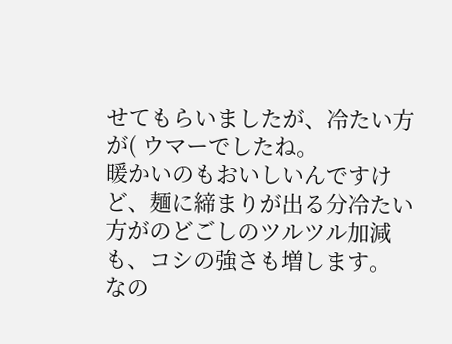せてもらいましたが、冷たい方が( ウマーでしたね。
暖かいのもおいしいんですけど、麺に締まりが出る分冷たい方がのどごしのツルツル加減も、コシの強さも増します。
なの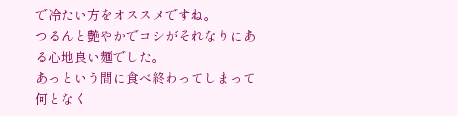で冷たい方をオススメですね。
つるんと艶やかでコシがそれなりにある心地良い麺でした。
あっという間に食べ終わってしまって何となく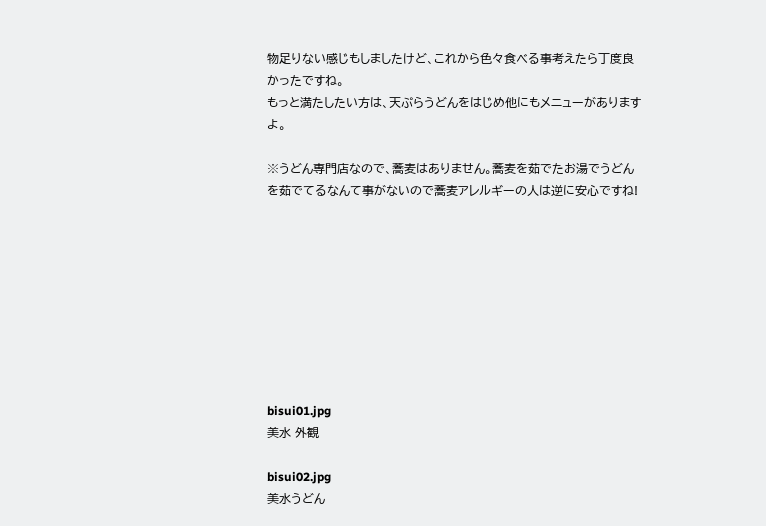物足りない感じもしましたけど、これから色々食べる事考えたら丁度良かったですね。
もっと満たしたい方は、天ぷらうどんをはじめ他にもメニューがありますよ。

※うどん専門店なので、蕎麦はありません。蕎麦を茹でたお湯でうどんを茹でてるなんて事がないので蕎麦アレルギーの人は逆に安心ですね!









bisui01.jpg
美水 外観

bisui02.jpg
美水うどん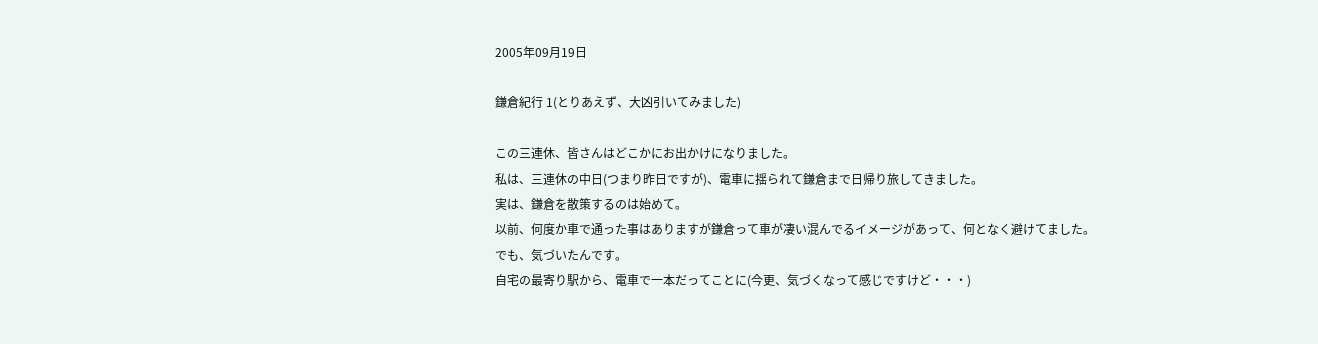2005年09月19日

鎌倉紀行 1(とりあえず、大凶引いてみました)

この三連休、皆さんはどこかにお出かけになりました。
私は、三連休の中日(つまり昨日ですが)、電車に揺られて鎌倉まで日帰り旅してきました。
実は、鎌倉を散策するのは始めて。
以前、何度か車で通った事はありますが鎌倉って車が凄い混んでるイメージがあって、何となく避けてました。
でも、気づいたんです。
自宅の最寄り駅から、電車で一本だってことに(今更、気づくなって感じですけど・・・)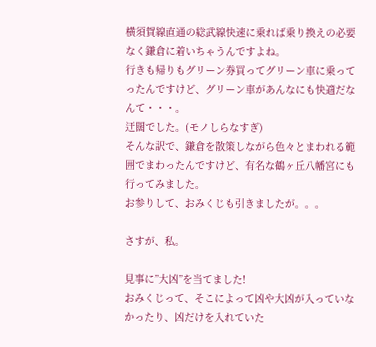横須賀線直通の総武線快速に乗れば乗り換えの必要なく鎌倉に着いちゃうんですよね。
行きも帰りもグリーン券買ってグリーン車に乗ってったんですけど、グリーン車があんなにも快適だなんて・・・。
迂闊でした。(モノしらなすぎ)
そんな訳で、鎌倉を散策しながら色々とまわれる範囲でまわったんですけど、有名な鶴ヶ丘八幡宮にも行ってみました。
お参りして、おみくじも引きましたが。。。

さすが、私。

見事に”大凶”を当てました!
おみくじって、そこによって凶や大凶が入っていなかったり、凶だけを入れていた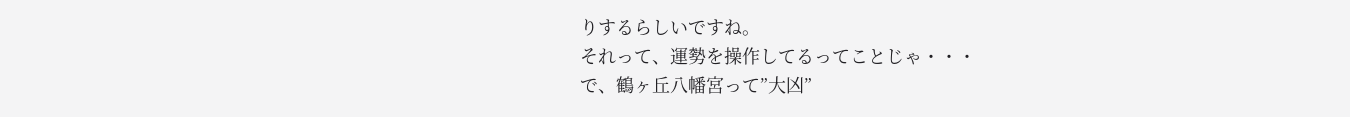りするらしいですね。
それって、運勢を操作してるってことじゃ・・・
で、鶴ヶ丘八幡宮って”大凶”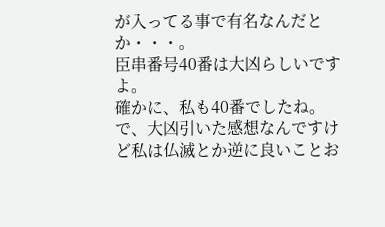が入ってる事で有名なんだとか・・・。
臣串番号40番は大凶らしいですよ。
確かに、私も40番でしたね。
で、大凶引いた感想なんですけど私は仏滅とか逆に良いことお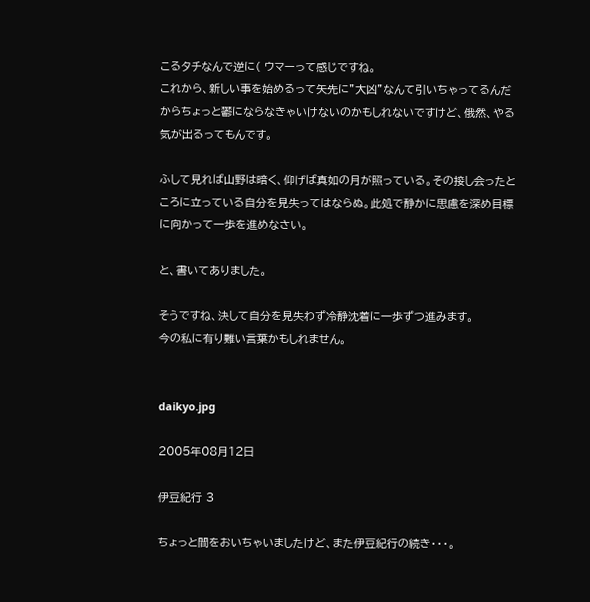こるタチなんで逆に( ウマーって感じですね。
これから、新しい事を始めるって矢先に”大凶”なんて引いちゃってるんだからちょっと鬱にならなきゃいけないのかもしれないですけど、俄然、やる気が出るってもんです。

ふして見れば山野は暗く、仰げば真如の月が照っている。その接し会ったところに立っている自分を見失ってはならぬ。此処で静かに思慮を深め目標に向かって一歩を進めなさい。

と、書いてありました。

そうですね、決して自分を見失わず冷静沈着に一歩ずつ進みます。
今の私に有り難い言葉かもしれません。


daikyo.jpg

2005年08月12日

伊豆紀行 3

ちょっと間をおいちゃいましたけど、また伊豆紀行の続き・・・。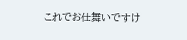これでお仕舞いですけ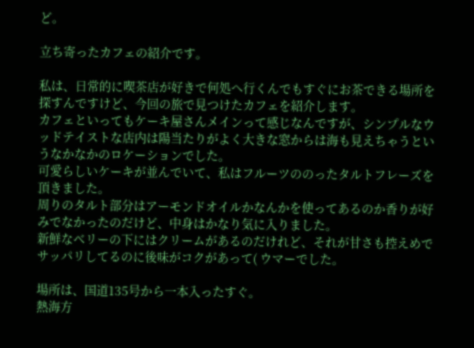ど。

立ち寄ったカフェの紹介です。

私は、日常的に喫茶店が好きで何処へ行くんでもすぐにお茶できる場所を探すんですけど、今回の旅で見つけたカフェを紹介します。
カフェといってもケーキ屋さんメインって感じなんですが、シンプルなウッドテイストな店内は陽当たりがよく大きな窓からは海も見えちゃうというなかなかのロケーションでした。
可愛らしいケーキが並んでいて、私はフルーツののったタルトフレーズを頂きました。
周りのタルト部分はアーモンドオイルかなんかを使ってあるのか香りが好みでなかったのだけど、中身はかなり気に入りました。
新鮮なベリーの下にはクリームがあるのだけれど、それが甘さも控えめでサッパリしてるのに後味がコクがあって( ウマーでした。

場所は、国道135号から一本入ったすぐ。
熱海方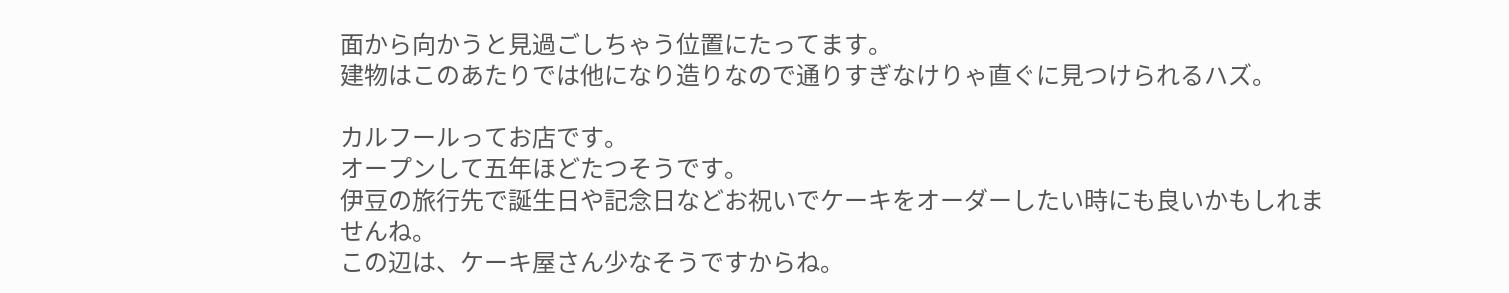面から向かうと見過ごしちゃう位置にたってます。
建物はこのあたりでは他になり造りなので通りすぎなけりゃ直ぐに見つけられるハズ。

カルフールってお店です。
オープンして五年ほどたつそうです。
伊豆の旅行先で誕生日や記念日などお祝いでケーキをオーダーしたい時にも良いかもしれませんね。
この辺は、ケーキ屋さん少なそうですからね。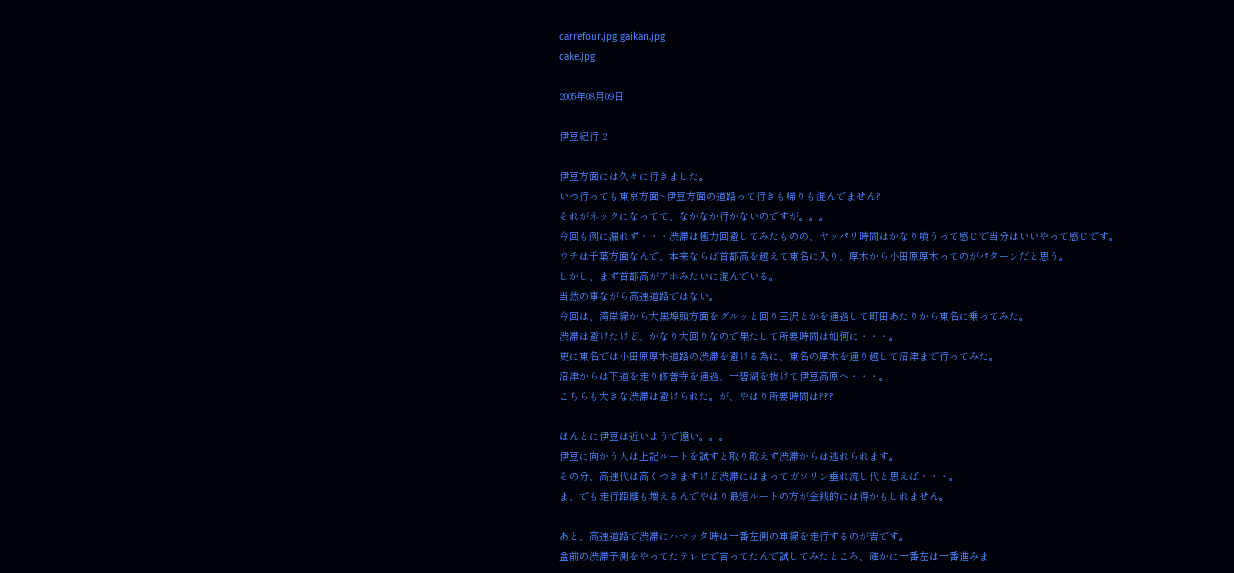carrefour.jpg gaikan.jpg
cake.jpg

2005年08月09日

伊豆紀行 2

伊豆方面には久々に行きました。
いつ行っても東京方面~伊豆方面の道路って行きも帰りも混んでません?
それがネックになってて、なかなか行かないのですが。。。
今回も例に漏れず・・・渋滞は極力回避してみたものの、ヤッパリ時間はかなり喰うって感じで当分はいいやって感じです。
ウチは千葉方面なんで、本来ならば首都高を越えて東名に入り、厚木から小田原厚木ってのがパターンだと思う。
しかし、まず首都高がアホみたいに混んでいる。
当然の事ながら高速道路ではない。
今回は、湾岸線から大黒埠頭方面をグルッと回り三沢とかを通過して町田あたりから東名に乗ってみた。
渋滞は避けたけど、かなり大回りなので果たして所要時間は如何に・・・。
更に東名では小田原厚木道路の渋滞を避ける為に、東名の厚木を通り越して沼津まで行ってみた。
沼津からは下道を走り修善寺を通過、一碧湖を抜けて伊豆高原へ・・・。
こちらも大きな渋滞は避けられた。が、やはり所要時間は???

ほんとに伊豆は近いようで遠い。。。
伊豆に向かう人は上記ルートを試すと取り敢えず渋滞からは逃れられます。
その分、高速代は高くつきますけど渋滞にはまってガソリン垂れ流し代と思えば・・・。
ま、でも走行距離も増えるんでやはり最短ルートの方が金銭的には得かもしれません。

あと、高速道路で渋滞にハマッタ時は一番左側の車線を走行するのが吉です。
盆前の渋滞予測をやってたテレビで言ってたんで試してみたところ、確かに一番左は一番進みま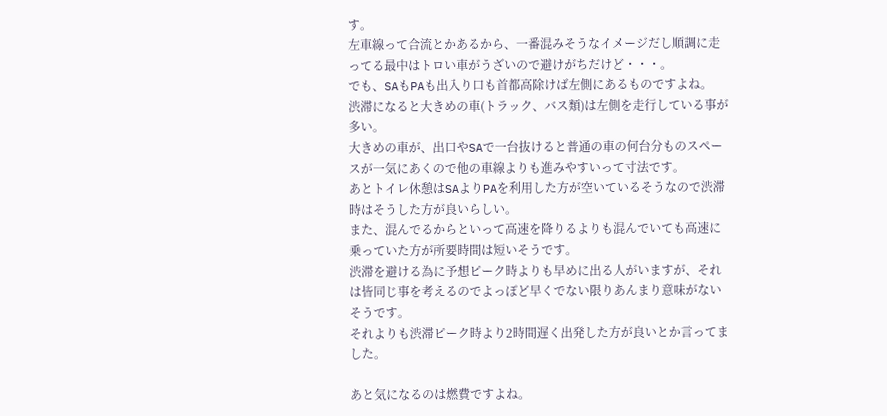す。
左車線って合流とかあるから、一番混みそうなイメージだし順調に走ってる最中はトロい車がうざいので避けがちだけど・・・。
でも、SAもPAも出入り口も首都高除けば左側にあるものですよね。
渋滞になると大きめの車(トラック、バス類)は左側を走行している事が多い。
大きめの車が、出口やSAで一台抜けると普通の車の何台分ものスペースが一気にあくので他の車線よりも進みやすいって寸法です。
あとトイレ休憩はSAよりPAを利用した方が空いているそうなので渋滞時はそうした方が良いらしい。
また、混んでるからといって高速を降りるよりも混んでいても高速に乗っていた方が所要時間は短いそうです。
渋滞を避ける為に予想ピーク時よりも早めに出る人がいますが、それは皆同じ事を考えるのでよっぽど早くでない限りあんまり意味がないそうです。
それよりも渋滞ピーク時より2時間遅く出発した方が良いとか言ってました。

あと気になるのは燃費ですよね。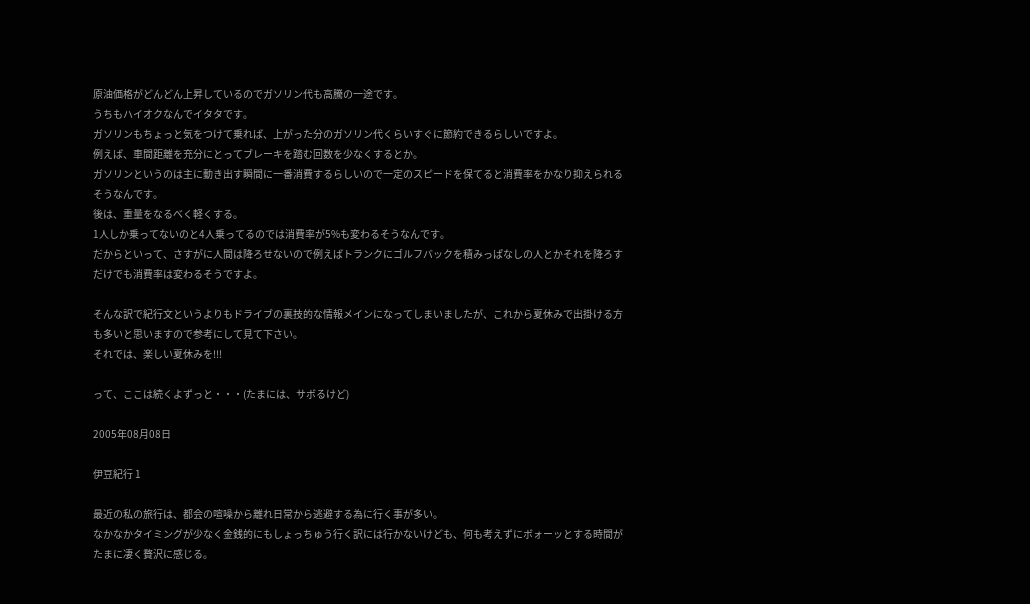原油価格がどんどん上昇しているのでガソリン代も高騰の一途です。
うちもハイオクなんでイタタです。
ガソリンもちょっと気をつけて乗れば、上がった分のガソリン代くらいすぐに節約できるらしいですよ。
例えば、車間距離を充分にとってブレーキを踏む回数を少なくするとか。
ガソリンというのは主に動き出す瞬間に一番消費するらしいので一定のスピードを保てると消費率をかなり抑えられるそうなんです。
後は、重量をなるべく軽くする。
1人しか乗ってないのと4人乗ってるのでは消費率が5%も変わるそうなんです。
だからといって、さすがに人間は降ろせないので例えばトランクにゴルフバックを積みっぱなしの人とかそれを降ろすだけでも消費率は変わるそうですよ。

そんな訳で紀行文というよりもドライブの裏技的な情報メインになってしまいましたが、これから夏休みで出掛ける方も多いと思いますので参考にして見て下さい。
それでは、楽しい夏休みを!!!

って、ここは続くよずっと・・・(たまには、サボるけど)

2005年08月08日

伊豆紀行 1

最近の私の旅行は、都会の喧噪から離れ日常から逃避する為に行く事が多い。
なかなかタイミングが少なく金銭的にもしょっちゅう行く訳には行かないけども、何も考えずにボォーッとする時間がたまに凄く贅沢に感じる。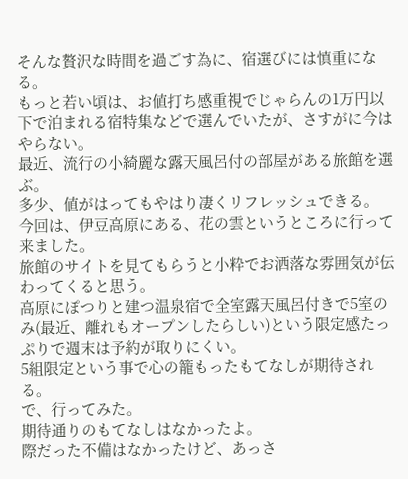そんな贅沢な時間を過ごす為に、宿選びには慎重になる。
もっと若い頃は、お値打ち感重視でじゃらんの1万円以下で泊まれる宿特集などで選んでいたが、さすがに今はやらない。
最近、流行の小綺麗な露天風呂付の部屋がある旅館を選ぶ。
多少、値がはってもやはり凄くリフレッシュできる。
今回は、伊豆高原にある、花の雲というところに行って来ました。
旅館のサイトを見てもらうと小粋でお洒落な雰囲気が伝わってくると思う。
高原にぽつりと建つ温泉宿で全室露天風呂付きで5室のみ(最近、離れもオープンしたらしい)という限定感たっぷりで週末は予約が取りにくい。
5組限定という事で心の籠もったもてなしが期待される。
で、行ってみた。
期待通りのもてなしはなかったよ。
際だった不備はなかったけど、あっさ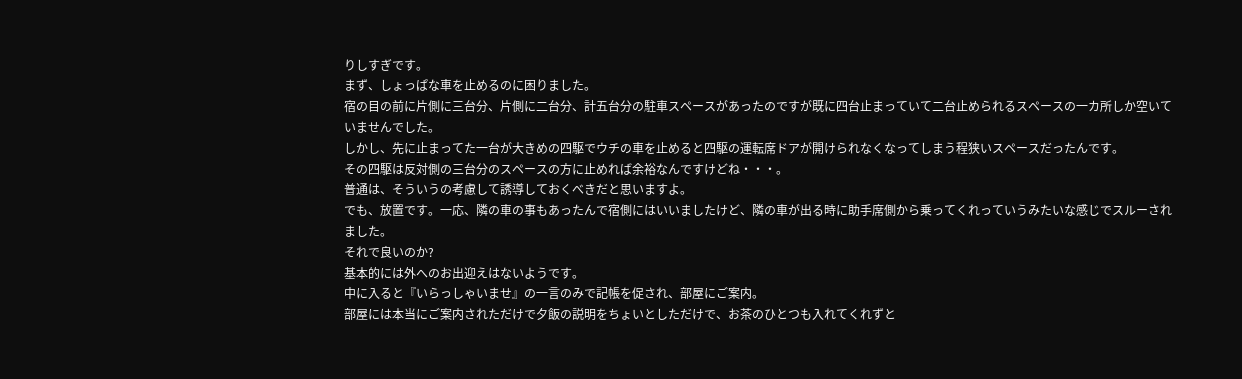りしすぎです。
まず、しょっぱな車を止めるのに困りました。
宿の目の前に片側に三台分、片側に二台分、計五台分の駐車スペースがあったのですが既に四台止まっていて二台止められるスペースの一カ所しか空いていませんでした。
しかし、先に止まってた一台が大きめの四駆でウチの車を止めると四駆の運転席ドアが開けられなくなってしまう程狭いスペースだったんです。
その四駆は反対側の三台分のスペースの方に止めれば余裕なんですけどね・・・。
普通は、そういうの考慮して誘導しておくべきだと思いますよ。
でも、放置です。一応、隣の車の事もあったんで宿側にはいいましたけど、隣の車が出る時に助手席側から乗ってくれっていうみたいな感じでスルーされました。
それで良いのか?
基本的には外へのお出迎えはないようです。
中に入ると『いらっしゃいませ』の一言のみで記帳を促され、部屋にご案内。
部屋には本当にご案内されただけで夕飯の説明をちょいとしただけで、お茶のひとつも入れてくれずと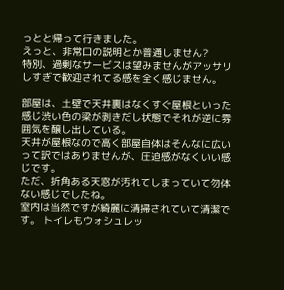っとと帰って行きました。
えっと、非常口の説明とか普通しません?
特別、過剰なサービスは望みませんがアッサリしすぎで歓迎されてる感を全く感じません。

部屋は、土壁で天井裏はなくすぐ屋根といった感じ渋い色の梁が剥きだし状態でそれが逆に雰囲気を醸し出している。
天井が屋根なので高く部屋自体はそんなに広いって訳ではありませんが、圧迫感がなくいい感じです。
ただ、折角ある天窓が汚れてしまっていて勿体ない感じでしたね。
室内は当然ですが綺麗に清掃されていて清潔です。 トイレもウォシュレッ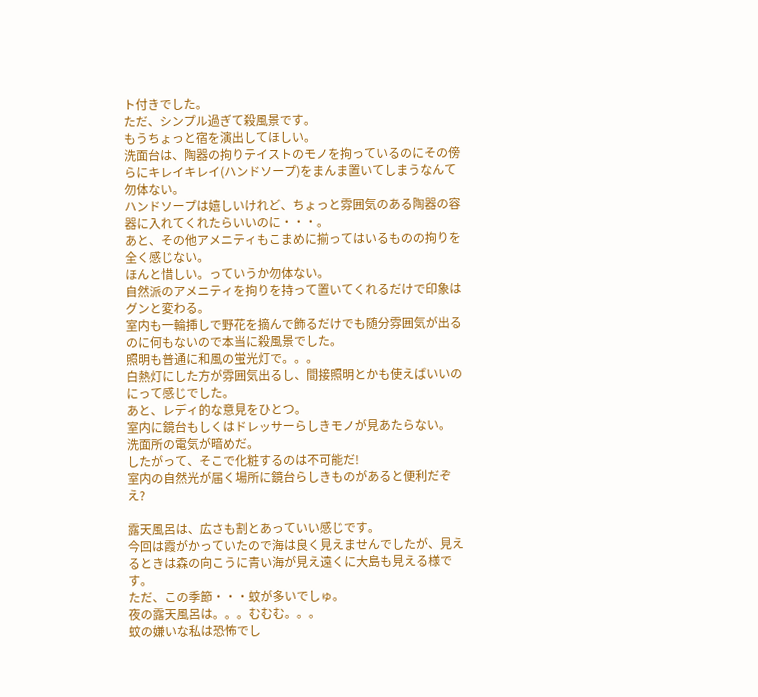ト付きでした。
ただ、シンプル過ぎて殺風景です。
もうちょっと宿を演出してほしい。
洗面台は、陶器の拘りテイストのモノを拘っているのにその傍らにキレイキレイ(ハンドソープ)をまんま置いてしまうなんて勿体ない。
ハンドソープは嬉しいけれど、ちょっと雰囲気のある陶器の容器に入れてくれたらいいのに・・・。
あと、その他アメニティもこまめに揃ってはいるものの拘りを全く感じない。
ほんと惜しい。っていうか勿体ない。
自然派のアメニティを拘りを持って置いてくれるだけで印象はグンと変わる。
室内も一輪挿しで野花を摘んで飾るだけでも随分雰囲気が出るのに何もないので本当に殺風景でした。
照明も普通に和風の蛍光灯で。。。
白熱灯にした方が雰囲気出るし、間接照明とかも使えばいいのにって感じでした。
あと、レディ的な意見をひとつ。
室内に鏡台もしくはドレッサーらしきモノが見あたらない。
洗面所の電気が暗めだ。
したがって、そこで化粧するのは不可能だ!
室内の自然光が届く場所に鏡台らしきものがあると便利だぞえ?

露天風呂は、広さも割とあっていい感じです。
今回は霞がかっていたので海は良く見えませんでしたが、見えるときは森の向こうに青い海が見え遠くに大島も見える様です。
ただ、この季節・・・蚊が多いでしゅ。
夜の露天風呂は。。。むむむ。。。
蚊の嫌いな私は恐怖でし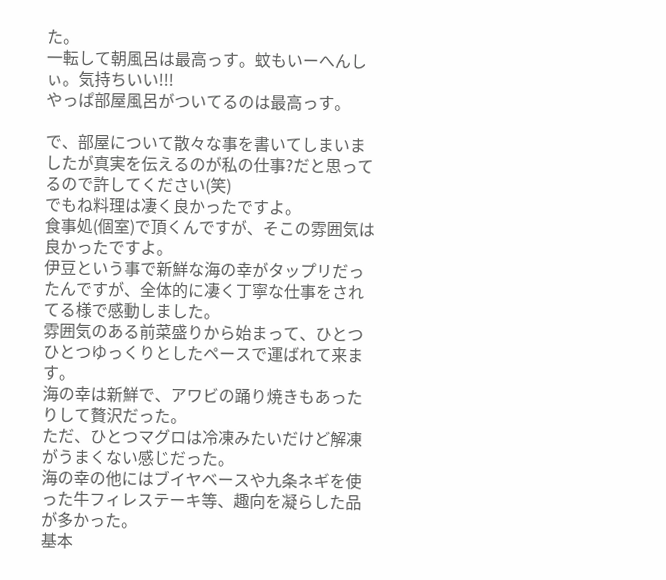た。
一転して朝風呂は最高っす。蚊もいーへんしぃ。気持ちいい!!!
やっぱ部屋風呂がついてるのは最高っす。

で、部屋について散々な事を書いてしまいましたが真実を伝えるのが私の仕事?だと思ってるので許してください(笑)
でもね料理は凄く良かったですよ。
食事処(個室)で頂くんですが、そこの雰囲気は良かったですよ。
伊豆という事で新鮮な海の幸がタップリだったんですが、全体的に凄く丁寧な仕事をされてる様で感動しました。
雰囲気のある前菜盛りから始まって、ひとつひとつゆっくりとしたペースで運ばれて来ます。
海の幸は新鮮で、アワビの踊り焼きもあったりして贅沢だった。
ただ、ひとつマグロは冷凍みたいだけど解凍がうまくない感じだった。
海の幸の他にはブイヤベースや九条ネギを使った牛フィレステーキ等、趣向を凝らした品が多かった。
基本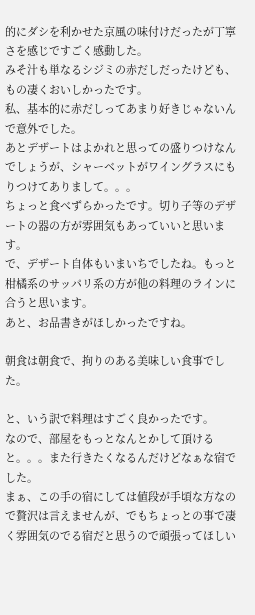的にダシを利かせた京風の味付けだったが丁寧さを感じですごく感動した。
みそ汁も単なるシジミの赤だしだったけども、もの凄くおいしかったです。
私、基本的に赤だしってあまり好きじゃないんで意外でした。
あとデザートはよかれと思っての盛りつけなんでしょうが、シャーベットがワイングラスにもりつけてありまして。。。
ちょっと食べずらかったです。切り子等のデザートの器の方が雰囲気もあっていいと思います。
で、デザート自体もいまいちでしたね。もっと柑橘系のサッパリ系の方が他の料理のラインに合うと思います。
あと、お品書きがほしかったですね。

朝食は朝食で、拘りのある美味しい食事でした。

と、いう訳で料理はすごく良かったです。
なので、部屋をもっとなんとかして頂けると。。。また行きたくなるんだけどなぁな宿でした。
まぁ、この手の宿にしては値段が手頃な方なので贅沢は言えませんが、でもちょっとの事で凄く雰囲気のでる宿だと思うので頑張ってほしい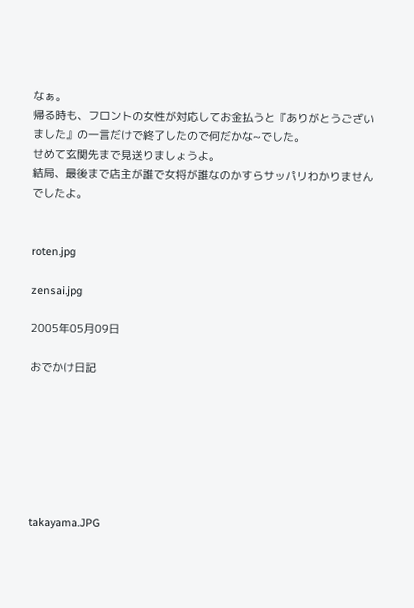なぁ。
帰る時も、フロントの女性が対応してお金払うと『ありがとうございました』の一言だけで終了したので何だかな~でした。
せめて玄関先まで見送りましょうよ。
結局、最後まで店主が誰で女将が誰なのかすらサッパリわかりませんでしたよ。


roten.jpg

zensai.jpg

2005年05月09日

おでかけ日記







takayama.JPG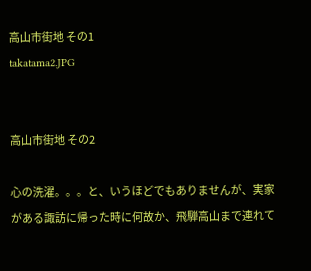高山市街地 その1
takatama2.JPG


高山市街地 その2

心の洗濯。。。と、いうほどでもありませんが、実家がある諏訪に帰った時に何故か、飛騨高山まで連れて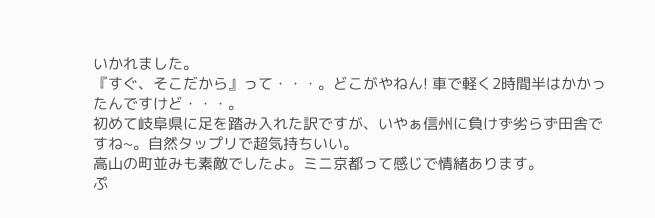いかれました。
『すぐ、そこだから』って・・・。どこがやねん! 車で軽く2時間半はかかったんですけど・・・。
初めて岐阜県に足を踏み入れた訳ですが、いやぁ信州に負けず劣らず田舎ですね~。自然タップリで超気持ちいい。
高山の町並みも素敵でしたよ。ミニ京都って感じで情緒あります。
ぷ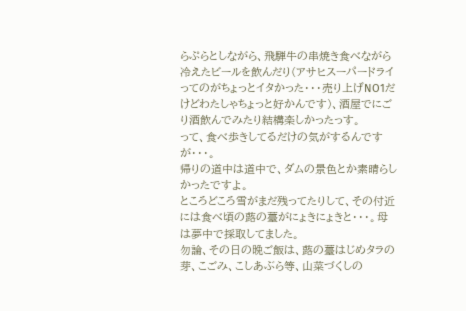らぷらとしながら、飛騨牛の串焼き食べながら冷えたビールを飲んだり(アサヒスーパードライってのがちょっとイタかった・・・売り上げNO1だけどわたしゃちょっと好かんです)、酒屋でにごり酒飲んでみたり結構楽しかったっす。
って、食べ歩きしてるだけの気がするんですが・・・。
帰りの道中は道中で、ダムの景色とか素晴らしかったですよ。
ところどころ雪がまだ残ってたりして、その付近には食べ頃の蕗の薹がにょきにょきと・・・。母は夢中で採取してました。
勿論、その日の晩ご飯は、蕗の薹はじめタラの芽、こごみ、こしあぶら等、山菜づくしの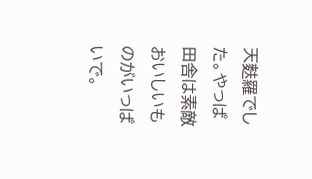天麩羅でした。やっぱ田舎は素敵おいしいものがいっぱいで。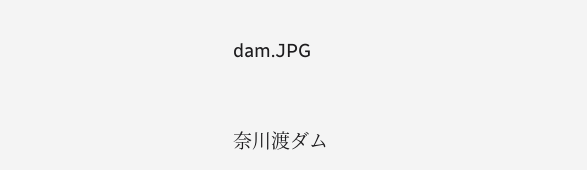dam.JPG


奈川渡ダム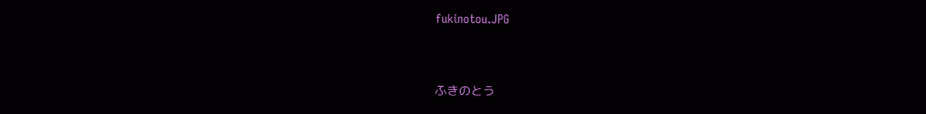fukinotou.JPG


ふきのとう